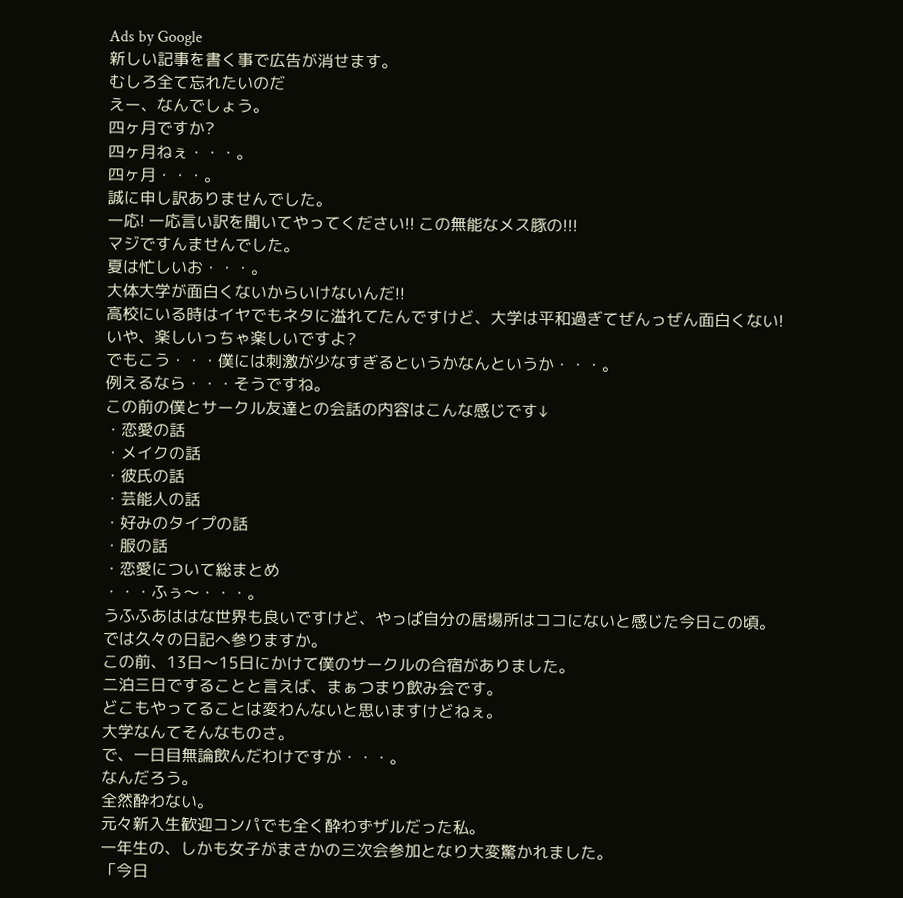Ads by Google
新しい記事を書く事で広告が消せます。
むしろ全て忘れたいのだ
えー、なんでしょう。
四ヶ月ですか?
四ヶ月ねぇ・・・。
四ヶ月・・・。
誠に申し訳ありませんでした。
一応! 一応言い訳を聞いてやってください!! この無能なメス豚の!!!
マジですんませんでした。
夏は忙しいお・・・。
大体大学が面白くないからいけないんだ!!
高校にいる時はイヤでもネタに溢れてたんですけど、大学は平和過ぎてぜんっぜん面白くない!
いや、楽しいっちゃ楽しいですよ?
でもこう・・・僕には刺激が少なすぎるというかなんというか・・・。
例えるなら・・・そうですね。
この前の僕とサークル友達との会話の内容はこんな感じです↓
・恋愛の話
・メイクの話
・彼氏の話
・芸能人の話
・好みのタイプの話
・服の話
・恋愛について総まとめ
・・・ふぅ〜・・・。
うふふあははな世界も良いですけど、やっぱ自分の居場所はココにないと感じた今日この頃。
では久々の日記へ参りますか。
この前、13日〜15日にかけて僕のサークルの合宿がありました。
二泊三日ですることと言えば、まぁつまり飲み会です。
どこもやってることは変わんないと思いますけどねぇ。
大学なんてそんなものさ。
で、一日目無論飲んだわけですが・・・。
なんだろう。
全然酔わない。
元々新入生歓迎コンパでも全く酔わずザルだった私。
一年生の、しかも女子がまさかの三次会参加となり大変驚かれました。
「今日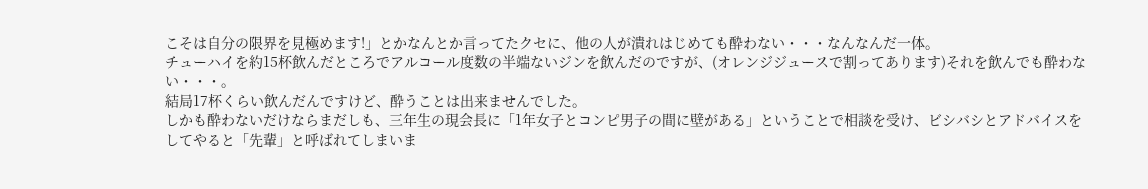こそは自分の限界を見極めます!」とかなんとか言ってたクセに、他の人が潰れはじめても酔わない・・・なんなんだ一体。
チューハイを約15杯飲んだところでアルコール度数の半端ないジンを飲んだのですが、(オレンジジュースで割ってあります)それを飲んでも酔わない・・・。
結局17杯くらい飲んだんですけど、酔うことは出来ませんでした。
しかも酔わないだけならまだしも、三年生の現会長に「1年女子とコンピ男子の間に壁がある」ということで相談を受け、ビシバシとアドバイスをしてやると「先輩」と呼ばれてしまいま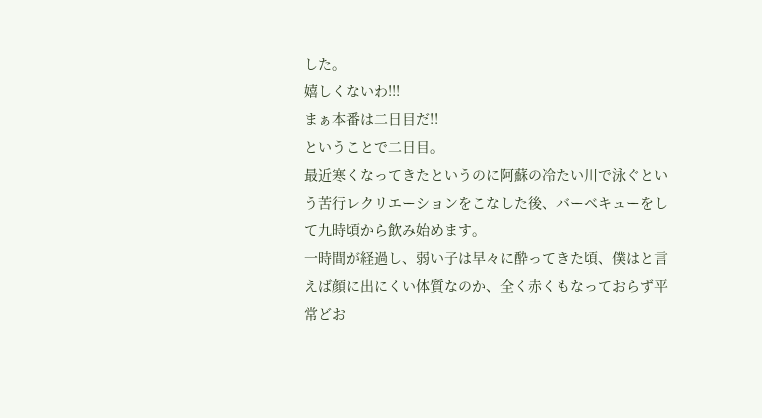した。
嬉しくないわ!!!
まぁ本番は二日目だ!!
ということで二日目。
最近寒くなってきたというのに阿蘇の冷たい川で泳ぐという苦行レクリエーションをこなした後、バーベキューをして九時頃から飲み始めます。
一時間が経過し、弱い子は早々に酔ってきた頃、僕はと言えば顔に出にくい体質なのか、全く赤くもなっておらず平常どお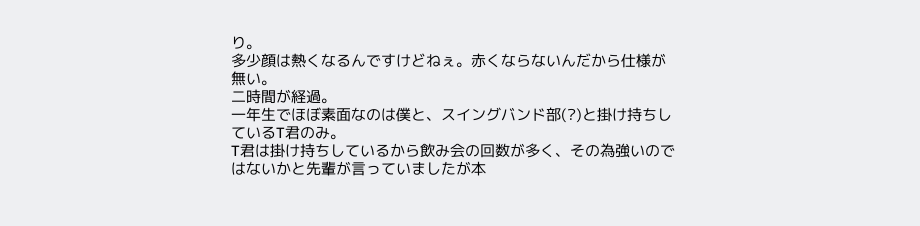り。
多少顔は熱くなるんですけどねぇ。赤くならないんだから仕様が無い。
二時間が経過。
一年生でほぼ素面なのは僕と、スイングバンド部(?)と掛け持ちしているT君のみ。
T君は掛け持ちしているから飲み会の回数が多く、その為強いのではないかと先輩が言っていましたが本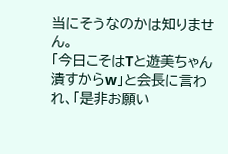当にそうなのかは知りません。
「今日こそはTと遊美ちゃん潰すからw」と会長に言われ、「是非お願い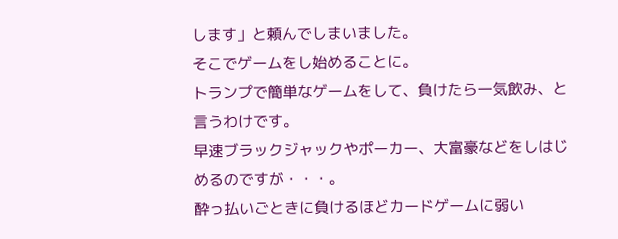します」と頼んでしまいました。
そこでゲームをし始めることに。
トランプで簡単なゲームをして、負けたら一気飲み、と言うわけです。
早速ブラックジャックやポーカー、大富豪などをしはじめるのですが・・・。
酔っ払いごときに負けるほどカードゲームに弱い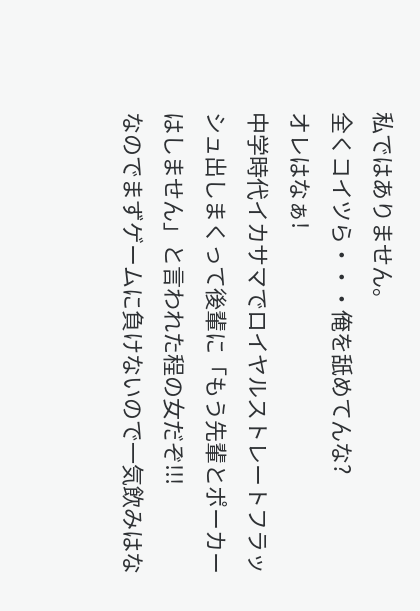私ではありません。
全くコイツら・・・俺を舐めてんな?
オレはなぁ!
中学時代イカサマでロイヤルストレートフラッシュ出しまくって後輩に「もう先輩とポーカーはしません」と言われた程の女だぞ!!!
なのでまずゲームに負けないので一気飲みはな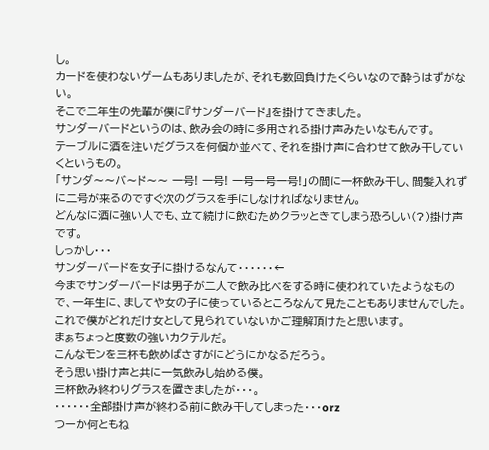し。
カードを使わないゲームもありましたが、それも数回負けたくらいなので酔うはずがない。
そこで二年生の先輩が僕に『サンダーバード』を掛けてきました。
サンダーバードというのは、飲み会の時に多用される掛け声みたいなもんです。
テーブルに酒を注いだグラスを何個か並べて、それを掛け声に合わせて飲み干していくというもの。
「サンダ〜〜バ〜ド〜〜 一号! 一号! 一号一号一号!」の間に一杯飲み干し、間髪入れずに二号が来るのですぐ次のグラスを手にしなければなりません。
どんなに酒に強い人でも、立て続けに飲むためクラッときてしまう恐ろしい(?)掛け声です。
しっかし・・・
サンダーバードを女子に掛けるなんて・・・・・・←
今までサンダーバードは男子が二人で飲み比べをする時に使われていたようなもので、一年生に、ましてや女の子に使っているところなんて見たこともありませんでした。
これで僕がどれだけ女として見られていないかご理解頂けたと思います。
まぁちょっと度数の強いカクテルだ。
こんなモンを三杯も飲めばさすがにどうにかなるだろう。
そう思い掛け声と共に一気飲みし始める僕。
三杯飲み終わりグラスを置きましたが・・・。
・・・・・・全部掛け声が終わる前に飲み干してしまった・・・orz
つーか何ともね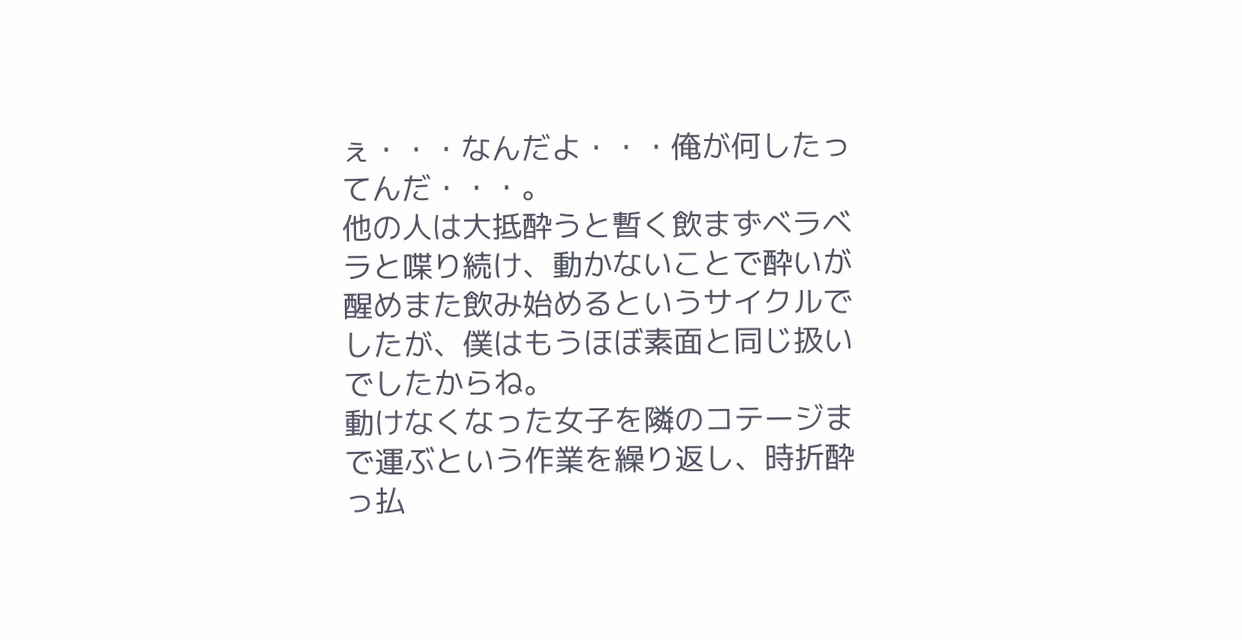ぇ・・・なんだよ・・・俺が何したってんだ・・・。
他の人は大抵酔うと暫く飲まずベラベラと喋り続け、動かないことで酔いが醒めまた飲み始めるというサイクルでしたが、僕はもうほぼ素面と同じ扱いでしたからね。
動けなくなった女子を隣のコテージまで運ぶという作業を繰り返し、時折酔っ払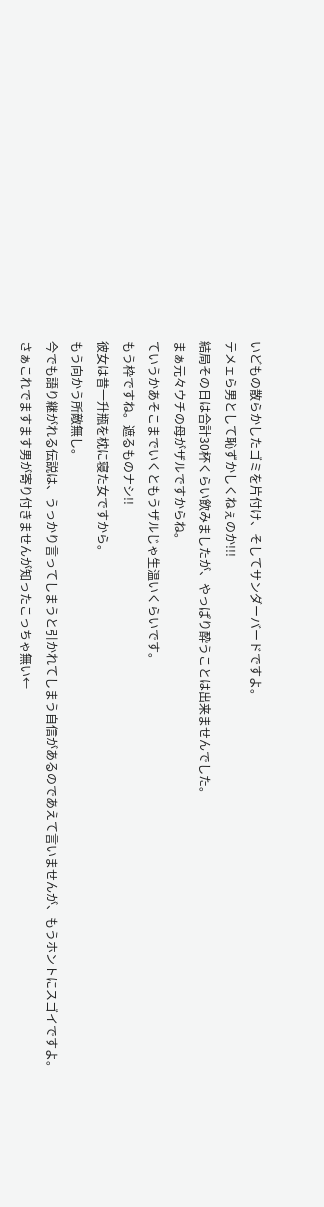いどもの散らかしたゴミを片付け、そしてサンダーバードですよ。
テメェら男として恥ずかしくねぇのか!!!
結局その日は合計30杯くらい飲みましたが、やっぱり酔うことは出来ませんでした。
まぁ元々ウチの母がザルですからね。
ていうかあそこまでいくともうザルじゃ生温いくらいです。
もう枠ですね。遮るものナシ!!
彼女は昔一升瓶を枕に寝た女ですから。
もう向かう所敵無し。
今でも語り継がれる伝説は、うっかり言ってしまうと引かれてしまう自信があるのであえて言いませんが、もうホントにスゴイですよ。
さぁこれでますます男が寄り付きませんが知ったこっちゃ無い←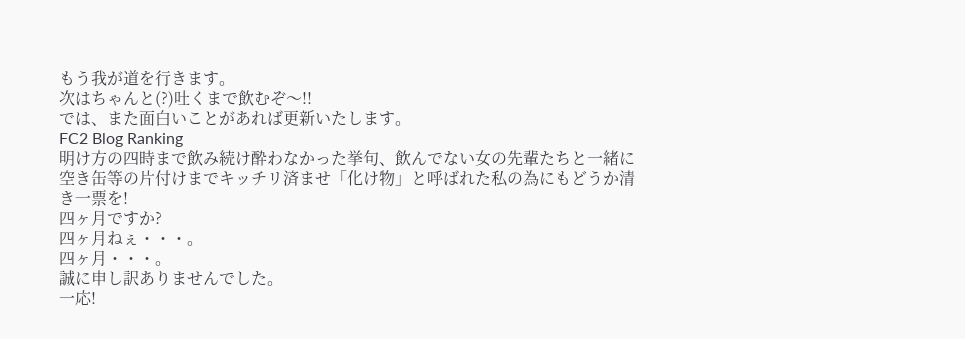もう我が道を行きます。
次はちゃんと(?)吐くまで飲むぞ〜!!
では、また面白いことがあれば更新いたします。
FC2 Blog Ranking
明け方の四時まで飲み続け酔わなかった挙句、飲んでない女の先輩たちと一緒に空き缶等の片付けまでキッチリ済ませ「化け物」と呼ばれた私の為にもどうか清き一票を!
四ヶ月ですか?
四ヶ月ねぇ・・・。
四ヶ月・・・。
誠に申し訳ありませんでした。
一応!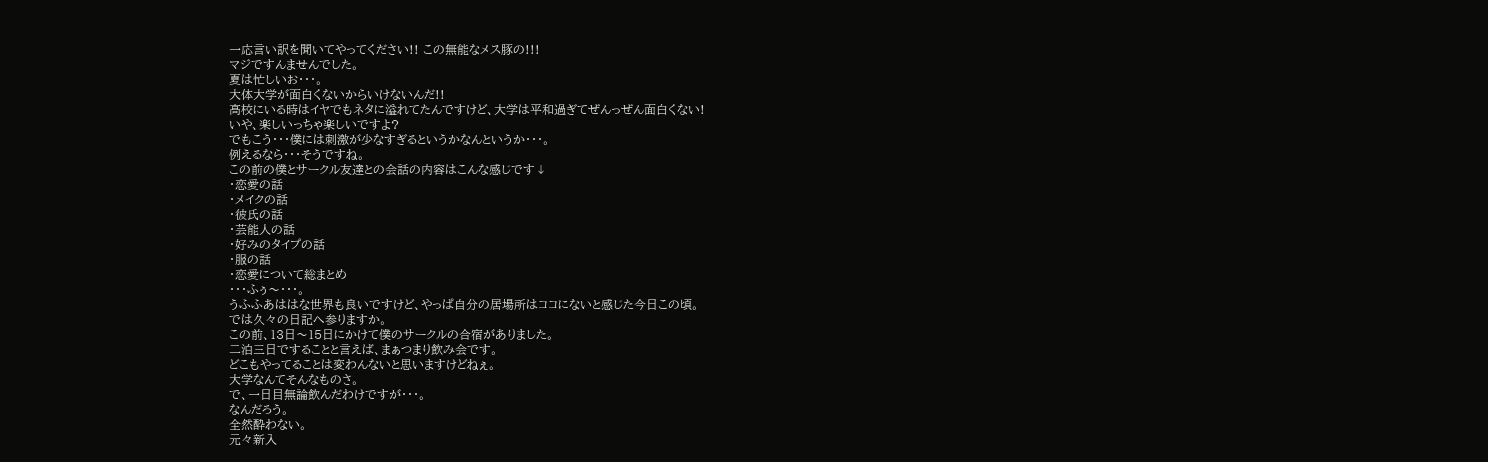一応言い訳を聞いてやってください!! この無能なメス豚の!!!
マジですんませんでした。
夏は忙しいお・・・。
大体大学が面白くないからいけないんだ!!
高校にいる時はイヤでもネタに溢れてたんですけど、大学は平和過ぎてぜんっぜん面白くない!
いや、楽しいっちゃ楽しいですよ?
でもこう・・・僕には刺激が少なすぎるというかなんというか・・・。
例えるなら・・・そうですね。
この前の僕とサークル友達との会話の内容はこんな感じです↓
・恋愛の話
・メイクの話
・彼氏の話
・芸能人の話
・好みのタイプの話
・服の話
・恋愛について総まとめ
・・・ふぅ〜・・・。
うふふあははな世界も良いですけど、やっぱ自分の居場所はココにないと感じた今日この頃。
では久々の日記へ参りますか。
この前、13日〜15日にかけて僕のサークルの合宿がありました。
二泊三日ですることと言えば、まぁつまり飲み会です。
どこもやってることは変わんないと思いますけどねぇ。
大学なんてそんなものさ。
で、一日目無論飲んだわけですが・・・。
なんだろう。
全然酔わない。
元々新入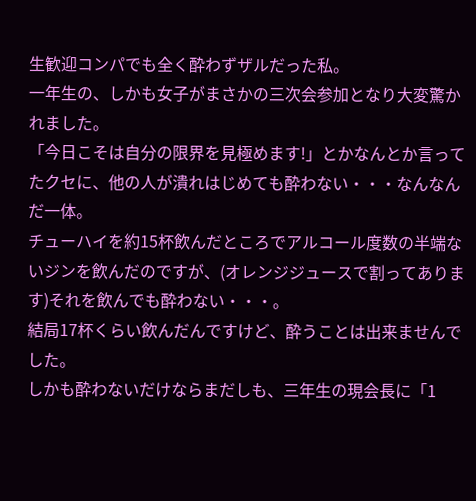生歓迎コンパでも全く酔わずザルだった私。
一年生の、しかも女子がまさかの三次会参加となり大変驚かれました。
「今日こそは自分の限界を見極めます!」とかなんとか言ってたクセに、他の人が潰れはじめても酔わない・・・なんなんだ一体。
チューハイを約15杯飲んだところでアルコール度数の半端ないジンを飲んだのですが、(オレンジジュースで割ってあります)それを飲んでも酔わない・・・。
結局17杯くらい飲んだんですけど、酔うことは出来ませんでした。
しかも酔わないだけならまだしも、三年生の現会長に「1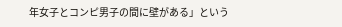年女子とコンピ男子の間に壁がある」という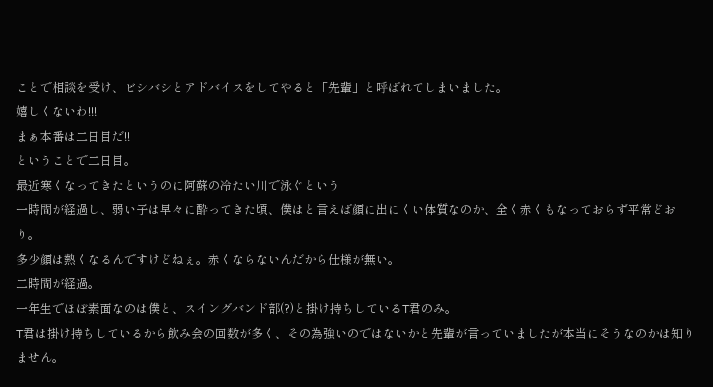ことで相談を受け、ビシバシとアドバイスをしてやると「先輩」と呼ばれてしまいました。
嬉しくないわ!!!
まぁ本番は二日目だ!!
ということで二日目。
最近寒くなってきたというのに阿蘇の冷たい川で泳ぐという
一時間が経過し、弱い子は早々に酔ってきた頃、僕はと言えば顔に出にくい体質なのか、全く赤くもなっておらず平常どおり。
多少顔は熱くなるんですけどねぇ。赤くならないんだから仕様が無い。
二時間が経過。
一年生でほぼ素面なのは僕と、スイングバンド部(?)と掛け持ちしているT君のみ。
T君は掛け持ちしているから飲み会の回数が多く、その為強いのではないかと先輩が言っていましたが本当にそうなのかは知りません。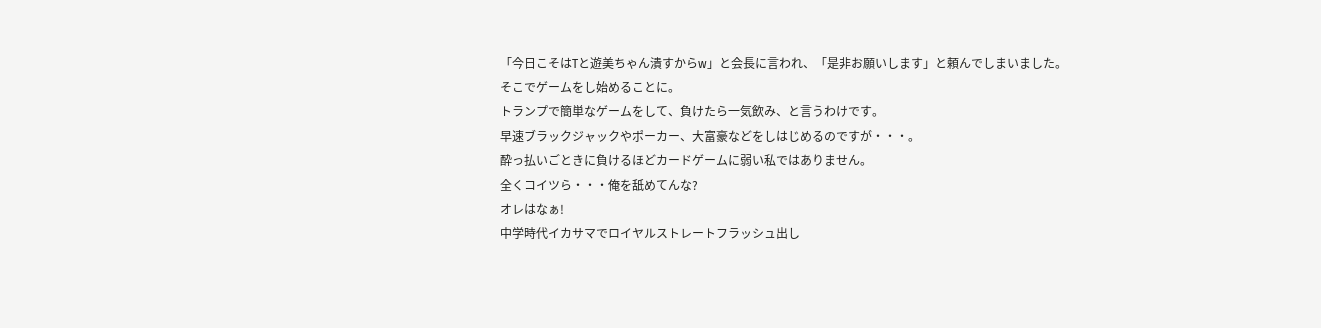「今日こそはTと遊美ちゃん潰すからw」と会長に言われ、「是非お願いします」と頼んでしまいました。
そこでゲームをし始めることに。
トランプで簡単なゲームをして、負けたら一気飲み、と言うわけです。
早速ブラックジャックやポーカー、大富豪などをしはじめるのですが・・・。
酔っ払いごときに負けるほどカードゲームに弱い私ではありません。
全くコイツら・・・俺を舐めてんな?
オレはなぁ!
中学時代イカサマでロイヤルストレートフラッシュ出し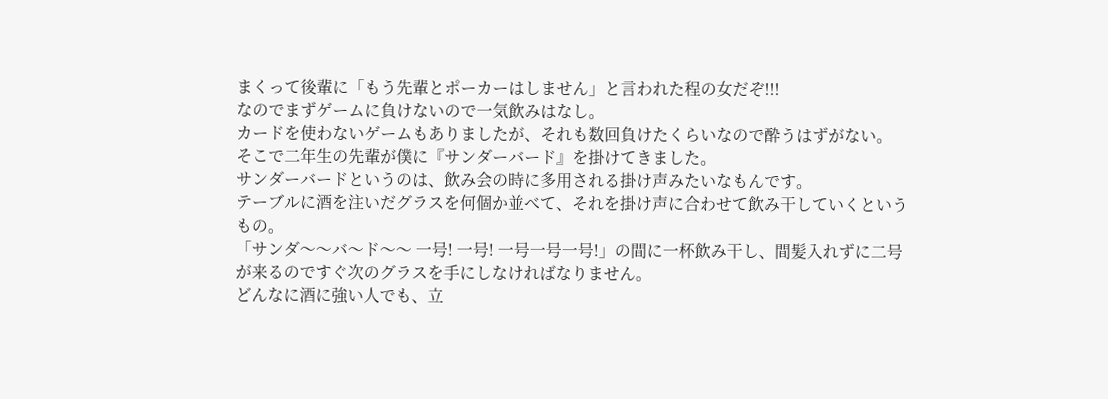まくって後輩に「もう先輩とポーカーはしません」と言われた程の女だぞ!!!
なのでまずゲームに負けないので一気飲みはなし。
カードを使わないゲームもありましたが、それも数回負けたくらいなので酔うはずがない。
そこで二年生の先輩が僕に『サンダーバード』を掛けてきました。
サンダーバードというのは、飲み会の時に多用される掛け声みたいなもんです。
テーブルに酒を注いだグラスを何個か並べて、それを掛け声に合わせて飲み干していくというもの。
「サンダ〜〜バ〜ド〜〜 一号! 一号! 一号一号一号!」の間に一杯飲み干し、間髪入れずに二号が来るのですぐ次のグラスを手にしなければなりません。
どんなに酒に強い人でも、立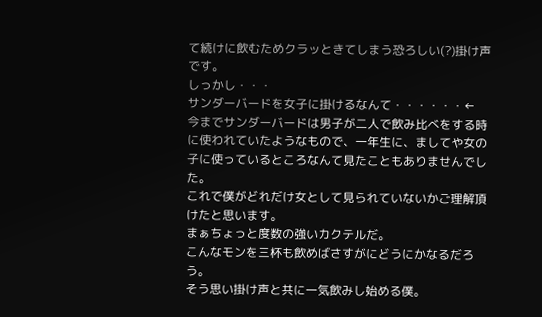て続けに飲むためクラッときてしまう恐ろしい(?)掛け声です。
しっかし・・・
サンダーバードを女子に掛けるなんて・・・・・・←
今までサンダーバードは男子が二人で飲み比べをする時に使われていたようなもので、一年生に、ましてや女の子に使っているところなんて見たこともありませんでした。
これで僕がどれだけ女として見られていないかご理解頂けたと思います。
まぁちょっと度数の強いカクテルだ。
こんなモンを三杯も飲めばさすがにどうにかなるだろう。
そう思い掛け声と共に一気飲みし始める僕。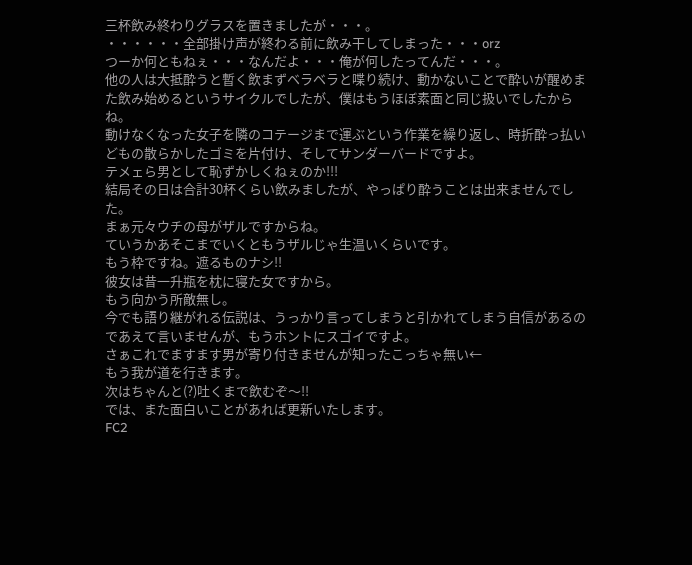三杯飲み終わりグラスを置きましたが・・・。
・・・・・・全部掛け声が終わる前に飲み干してしまった・・・orz
つーか何ともねぇ・・・なんだよ・・・俺が何したってんだ・・・。
他の人は大抵酔うと暫く飲まずベラベラと喋り続け、動かないことで酔いが醒めまた飲み始めるというサイクルでしたが、僕はもうほぼ素面と同じ扱いでしたからね。
動けなくなった女子を隣のコテージまで運ぶという作業を繰り返し、時折酔っ払いどもの散らかしたゴミを片付け、そしてサンダーバードですよ。
テメェら男として恥ずかしくねぇのか!!!
結局その日は合計30杯くらい飲みましたが、やっぱり酔うことは出来ませんでした。
まぁ元々ウチの母がザルですからね。
ていうかあそこまでいくともうザルじゃ生温いくらいです。
もう枠ですね。遮るものナシ!!
彼女は昔一升瓶を枕に寝た女ですから。
もう向かう所敵無し。
今でも語り継がれる伝説は、うっかり言ってしまうと引かれてしまう自信があるのであえて言いませんが、もうホントにスゴイですよ。
さぁこれでますます男が寄り付きませんが知ったこっちゃ無い←
もう我が道を行きます。
次はちゃんと(?)吐くまで飲むぞ〜!!
では、また面白いことがあれば更新いたします。
FC2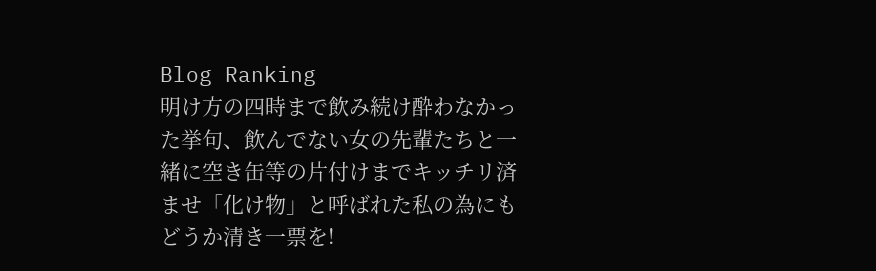Blog Ranking
明け方の四時まで飲み続け酔わなかった挙句、飲んでない女の先輩たちと一緒に空き缶等の片付けまでキッチリ済ませ「化け物」と呼ばれた私の為にもどうか清き一票を!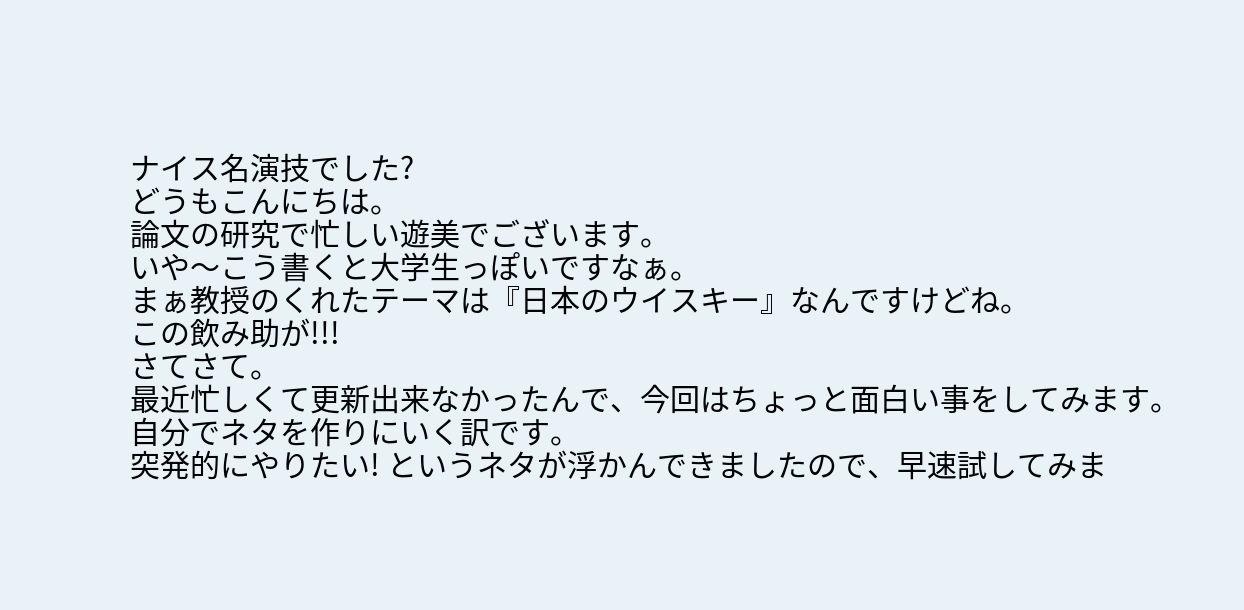ナイス名演技でした?
どうもこんにちは。
論文の研究で忙しい遊美でございます。
いや〜こう書くと大学生っぽいですなぁ。
まぁ教授のくれたテーマは『日本のウイスキー』なんですけどね。
この飲み助が!!!
さてさて。
最近忙しくて更新出来なかったんで、今回はちょっと面白い事をしてみます。
自分でネタを作りにいく訳です。
突発的にやりたい! というネタが浮かんできましたので、早速試してみま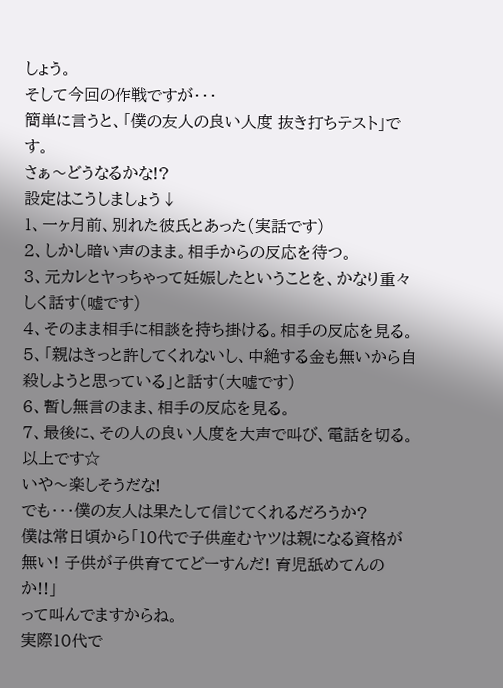しょう。
そして今回の作戦ですが・・・
簡単に言うと、「僕の友人の良い人度 抜き打ちテスト」です。
さぁ〜どうなるかな!?
設定はこうしましょう↓
1、一ヶ月前、別れた彼氏とあった(実話です)
2、しかし暗い声のまま。相手からの反応を待つ。
3、元カレとヤっちゃって妊娠したということを、かなり重々しく話す(嘘です)
4、そのまま相手に相談を持ち掛ける。相手の反応を見る。
5、「親はきっと許してくれないし、中絶する金も無いから自殺しようと思っている」と話す(大嘘です)
6、暫し無言のまま、相手の反応を見る。
7、最後に、その人の良い人度を大声で叫び、電話を切る。
以上です☆
いや〜楽しそうだな!
でも・・・僕の友人は果たして信じてくれるだろうか?
僕は常日頃から「10代で子供産むヤツは親になる資格が無い! 子供が子供育ててどーすんだ! 育児舐めてんのか!!」
って叫んでますからね。
実際10代で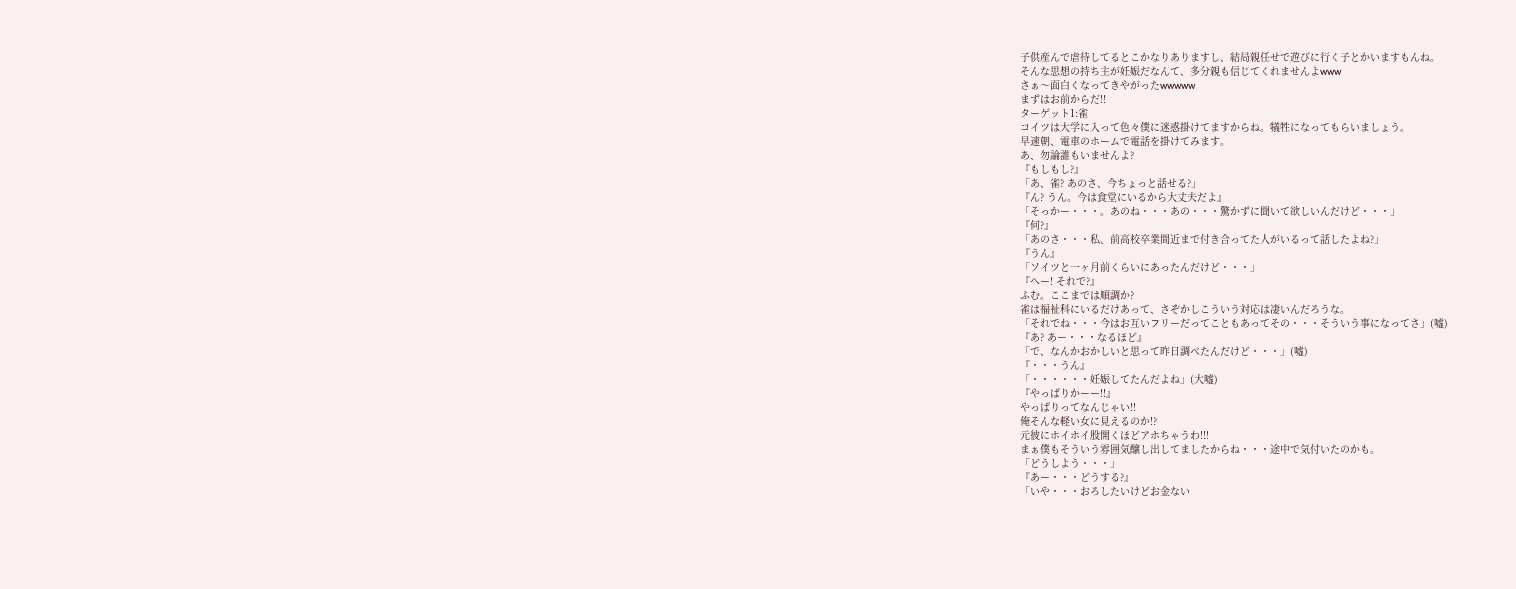子供産んで虐待してるとこかなりありますし、結局親任せで遊びに行く子とかいますもんね。
そんな思想の持ち主が妊娠だなんて、多分親も信じてくれませんよwww
さぁ〜面白くなってきやがったwwwww
まずはお前からだ!!
ターゲット1:雀
コイツは大学に入って色々僕に迷惑掛けてますからね。犠牲になってもらいましょう。
早速朝、電車のホームで電話を掛けてみます。
あ、勿論誰もいませんよ?
『もしもし?』
「あ、雀? あのさ、今ちょっと話せる?」
『ん? うん。今は食堂にいるから大丈夫だよ』
「そっかー・・・。あのね・・・あの・・・驚かずに聞いて欲しいんだけど・・・」
『何?』
「あのさ・・・私、前高校卒業間近まで付き合ってた人がいるって話したよね?」
『うん』
「ソイツと一ヶ月前くらいにあったんだけど・・・」
『へー! それで?』
ふむ。ここまでは順調か?
雀は福祉科にいるだけあって、さぞかしこういう対応は凄いんだろうな。
「それでね・・・今はお互いフリーだってこともあってその・・・そういう事になってさ」(嘘)
『あ? あー・・・なるほど』
「で、なんかおかしいと思って昨日調べたんだけど・・・」(嘘)
『・・・うん』
「・・・・・・妊娠してたんだよね」(大嘘)
『やっぱりかーー!!』
やっぱりってなんじゃい!!
俺そんな軽い女に見えるのか!?
元彼にホイホイ股開くほどアホちゃうわ!!!
まぁ僕もそういう雰囲気醸し出してましたからね・・・途中で気付いたのかも。
「どうしよう・・・」
『あー・・・どうする?』
「いや・・・おろしたいけどお金ない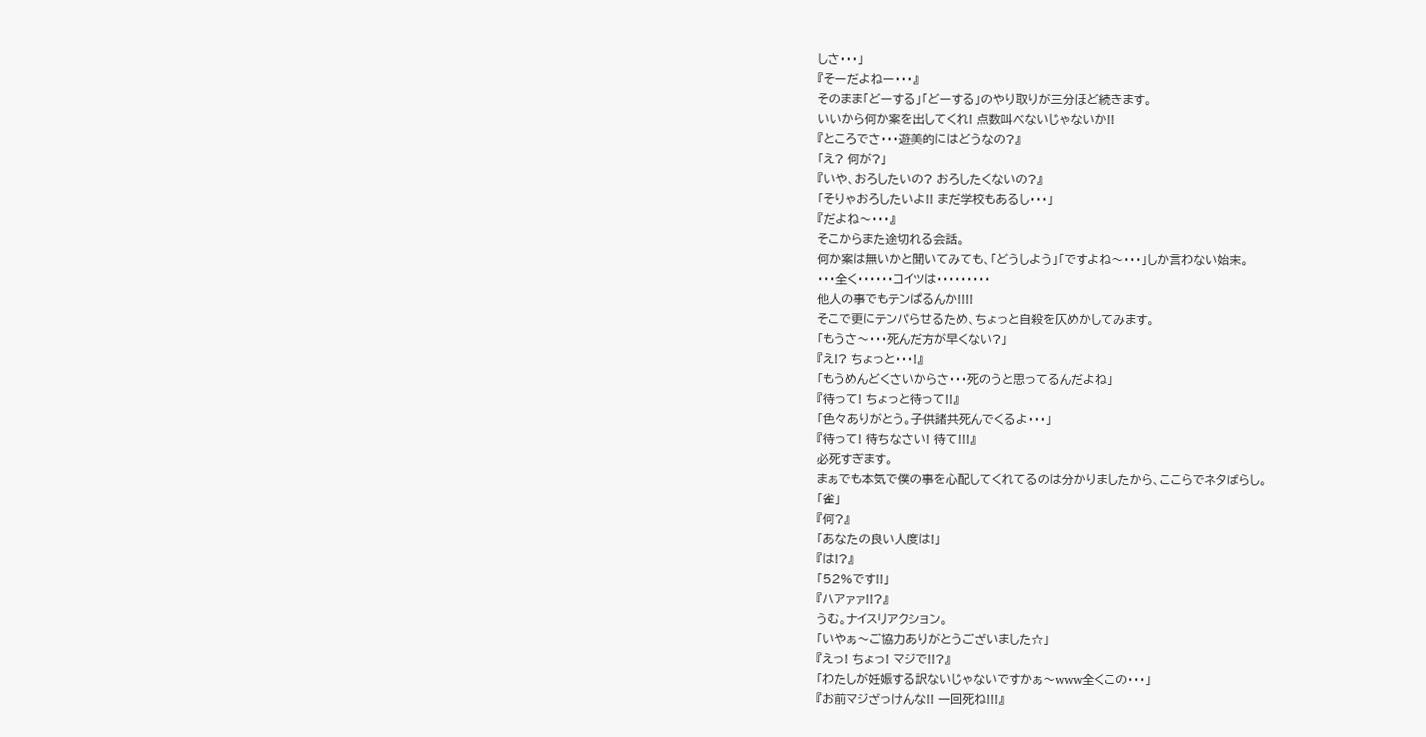しさ・・・」
『そーだよねー・・・』
そのまま「どーする」「どーする」のやり取りが三分ほど続きます。
いいから何か案を出してくれ! 点数叫べないじゃないか!!
『ところでさ・・・遊美的にはどうなの?』
「え? 何が?」
『いや、おろしたいの? おろしたくないの?』
「そりゃおろしたいよ!! まだ学校もあるし・・・」
『だよね〜・・・』
そこからまた途切れる会話。
何か案は無いかと聞いてみても、「どうしよう」「ですよね〜・・・」しか言わない始末。
・・・全く・・・・・・コイツは・・・・・・・・・
他人の事でもテンぱるんか!!!!
そこで更にテンパらせるため、ちょっと自殺を仄めかしてみます。
「もうさ〜・・・死んだ方が早くない?」
『え!? ちょっと・・・!』
「もうめんどくさいからさ・・・死のうと思ってるんだよね」
『待って! ちょっと待って!!』
「色々ありがとう。子供諸共死んでくるよ・・・」
『待って! 待ちなさい! 待て!!!』
必死すぎます。
まぁでも本気で僕の事を心配してくれてるのは分かりましたから、ここらでネタばらし。
「雀」
『何?』
「あなたの良い人度は!」
『は!?』
「52%です!!」
『ハアァァ!!?』
うむ。ナイスリアクション。
「いやぁ〜ご協力ありがとうございました☆」
『えっ! ちょっ! マジで!!?』
「わたしが妊娠する訳ないじゃないですかぁ〜www全くこの・・・」
『お前マジざっけんな!! 一回死ね!!!』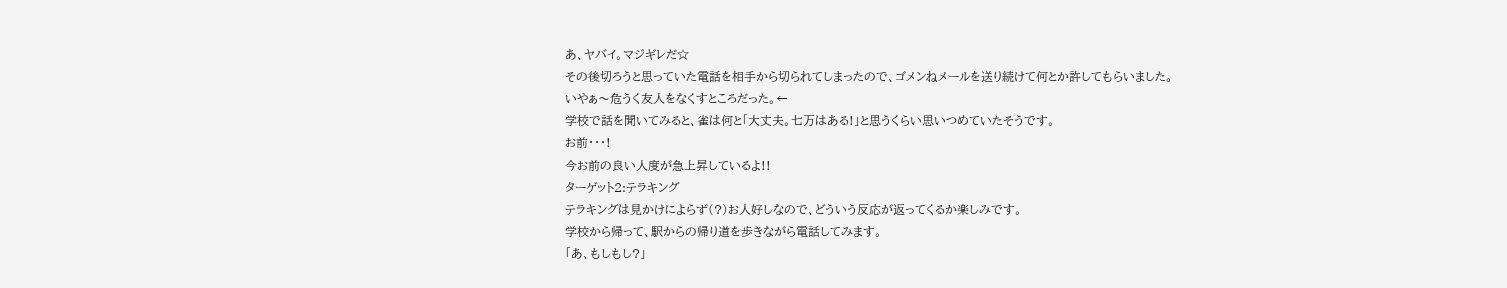あ、ヤバイ。マジギレだ☆
その後切ろうと思っていた電話を相手から切られてしまったので、ゴメンねメールを送り続けて何とか許してもらいました。
いやぁ〜危うく友人をなくすところだった。←
学校で話を聞いてみると、雀は何と「大丈夫。七万はある!」と思うくらい思いつめていたそうです。
お前・・・!
今お前の良い人度が急上昇しているよ!!
ターゲット2:テラキング
テラキングは見かけによらず(?)お人好しなので、どういう反応が返ってくるか楽しみです。
学校から帰って、駅からの帰り道を歩きながら電話してみます。
「あ、もしもし?」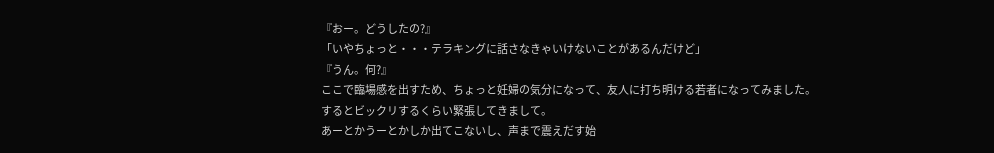『おー。どうしたの?』
「いやちょっと・・・テラキングに話さなきゃいけないことがあるんだけど」
『うん。何?』
ここで臨場感を出すため、ちょっと妊婦の気分になって、友人に打ち明ける若者になってみました。
するとビックリするくらい緊張してきまして。
あーとかうーとかしか出てこないし、声まで震えだす始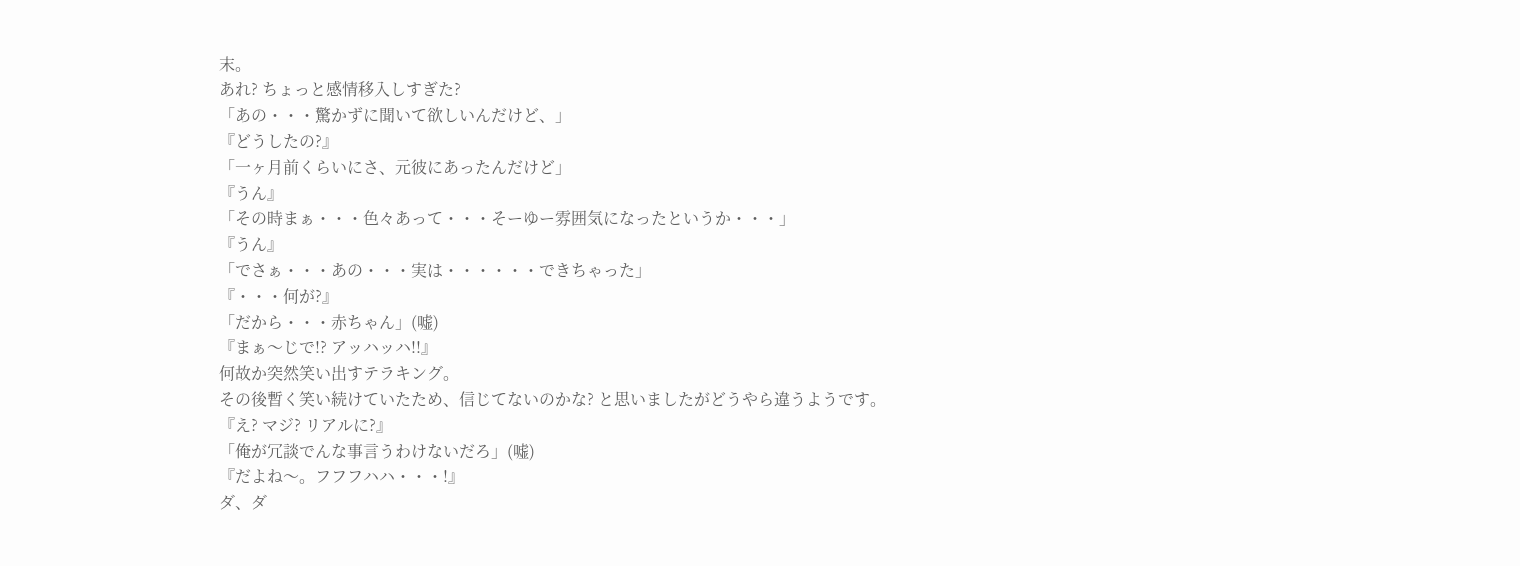末。
あれ? ちょっと感情移入しすぎた?
「あの・・・驚かずに聞いて欲しいんだけど、」
『どうしたの?』
「一ヶ月前くらいにさ、元彼にあったんだけど」
『うん』
「その時まぁ・・・色々あって・・・そーゆー雰囲気になったというか・・・」
『うん』
「でさぁ・・・あの・・・実は・・・・・・できちゃった」
『・・・何が?』
「だから・・・赤ちゃん」(嘘)
『まぁ〜じで!? アッハッハ!!』
何故か突然笑い出すテラキング。
その後暫く笑い続けていたため、信じてないのかな? と思いましたがどうやら違うようです。
『え? マジ? リアルに?』
「俺が冗談でんな事言うわけないだろ」(嘘)
『だよね〜。フフフハハ・・・!』
ダ、ダ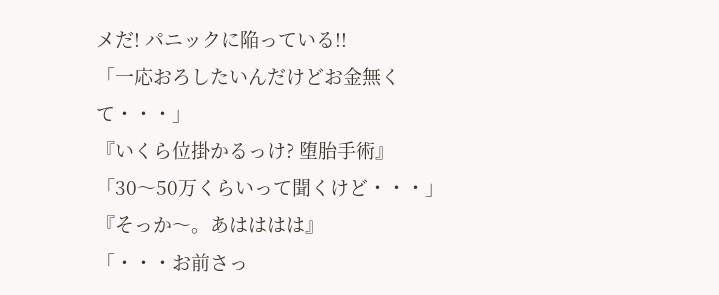メだ! パニックに陥っている!!
「一応おろしたいんだけどお金無くて・・・」
『いくら位掛かるっけ? 堕胎手術』
「30〜50万くらいって聞くけど・・・」
『そっか〜。あはははは』
「・・・お前さっ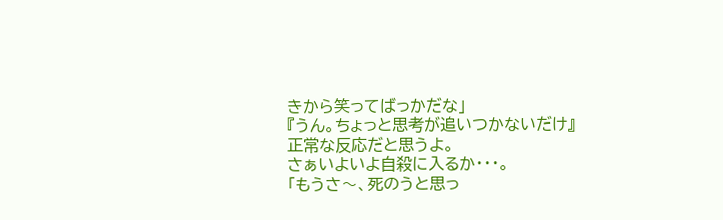きから笑ってばっかだな」
『うん。ちょっと思考が追いつかないだけ』
正常な反応だと思うよ。
さぁいよいよ自殺に入るか・・・。
「もうさ〜、死のうと思っ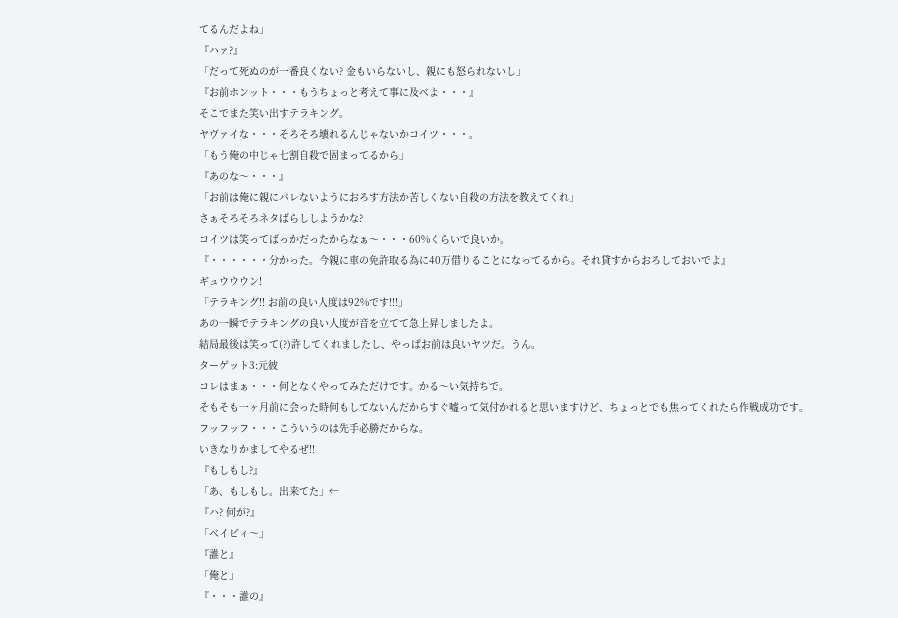てるんだよね」
『ハァ?』
「だって死ぬのが一番良くない? 金もいらないし、親にも怒られないし」
『お前ホンット・・・もうちょっと考えて事に及べよ・・・』
そこでまた笑い出すテラキング。
ヤヴァイな・・・そろそろ壊れるんじゃないかコイツ・・・。
「もう俺の中じゃ七割自殺で固まってるから」
『あのな〜・・・』
「お前は俺に親にバレないようにおろす方法か苦しくない自殺の方法を教えてくれ」
さぁそろそろネタばらししようかな?
コイツは笑ってばっかだったからなぁ〜・・・60%くらいで良いか。
『・・・・・・分かった。今親に車の免許取る為に40万借りることになってるから。それ貸すからおろしておいでよ』
ギュウウウン!
「テラキング!! お前の良い人度は92%です!!!」
あの一瞬でテラキングの良い人度が音を立てて急上昇しましたよ。
結局最後は笑って(?)許してくれましたし、やっぱお前は良いヤツだ。うん。
ターゲット3:元彼
コレはまぁ・・・何となくやってみただけです。かる〜い気持ちで。
そもそも一ヶ月前に会った時何もしてないんだからすぐ嘘って気付かれると思いますけど、ちょっとでも焦ってくれたら作戦成功です。
フッフッフ・・・こういうのは先手必勝だからな。
いきなりかましてやるぜ!!
『もしもし?』
「あ、もしもし。出来てた」←
『ハ? 何が?』
「ベイビィ〜」
『誰と』
「俺と」
『・・・誰の』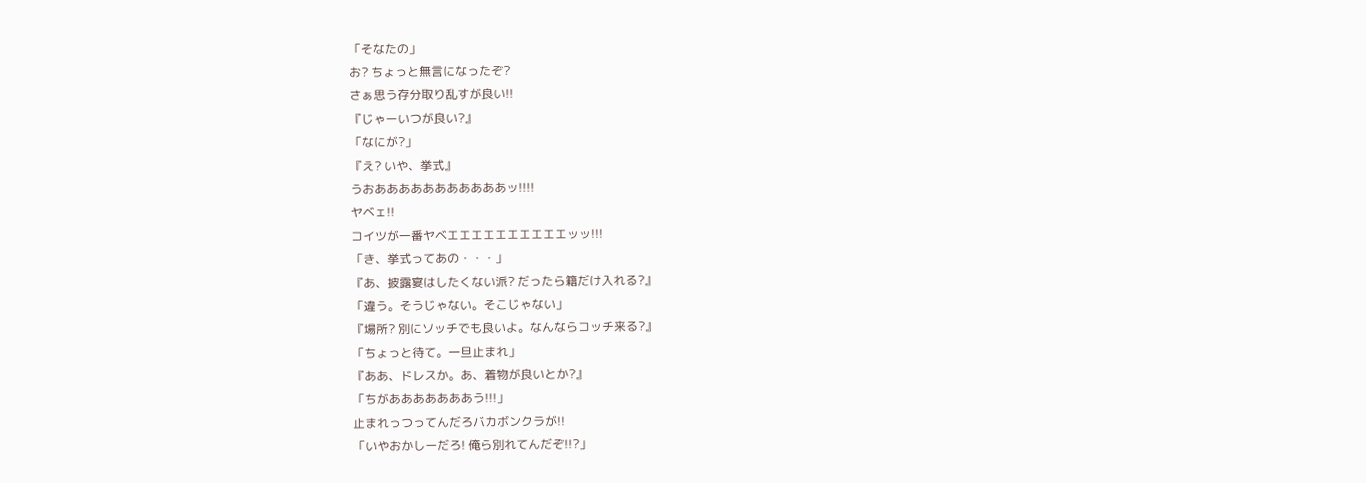「そなたの」
お? ちょっと無言になったぞ?
さぁ思う存分取り乱すが良い!!
『じゃーいつが良い?』
「なにが?」
『え? いや、挙式』
うおあああああああああああッ!!!!
ヤベェ!!
コイツが一番ヤベエエエエエエエエエエッッ!!!
「き、挙式ってあの・・・」
『あ、披露宴はしたくない派? だったら籍だけ入れる?』
「違う。そうじゃない。そこじゃない」
『場所? 別にソッチでも良いよ。なんならコッチ来る?』
「ちょっと待て。一旦止まれ」
『ああ、ドレスか。あ、着物が良いとか?』
「ちがあああああああう!!!」
止まれっつってんだろバカボンクラが!!
「いやおかしーだろ! 俺ら別れてんだぞ!!?」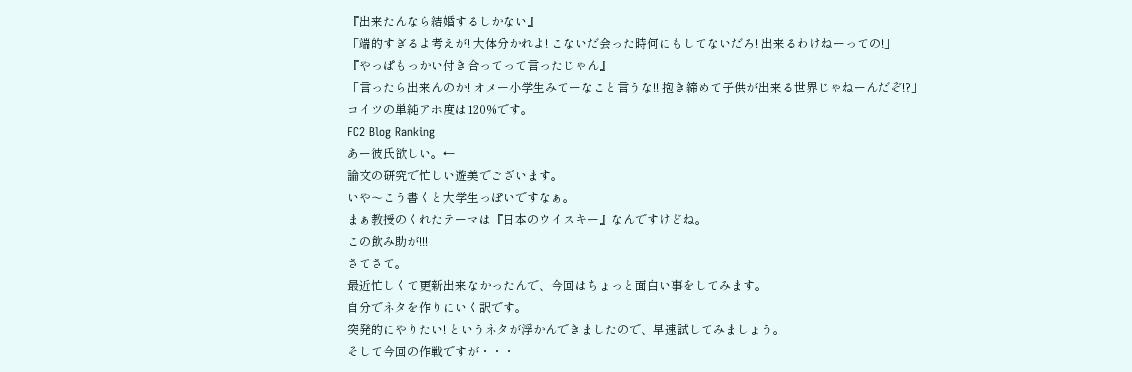『出来たんなら結婚するしかない』
「端的すぎるよ考えが! 大体分かれよ! こないだ会った時何にもしてないだろ! 出来るわけねーっての!」
『やっぱもっかい付き合ってって言ったじゃん』
「言ったら出来んのか! オメー小学生みてーなこと言うな!! 抱き締めて子供が出来る世界じゃねーんだぞ!?」
コイツの単純アホ度は120%です。
FC2 Blog Ranking
あー彼氏欲しい。←
論文の研究で忙しい遊美でございます。
いや〜こう書くと大学生っぽいですなぁ。
まぁ教授のくれたテーマは『日本のウイスキー』なんですけどね。
この飲み助が!!!
さてさて。
最近忙しくて更新出来なかったんで、今回はちょっと面白い事をしてみます。
自分でネタを作りにいく訳です。
突発的にやりたい! というネタが浮かんできましたので、早速試してみましょう。
そして今回の作戦ですが・・・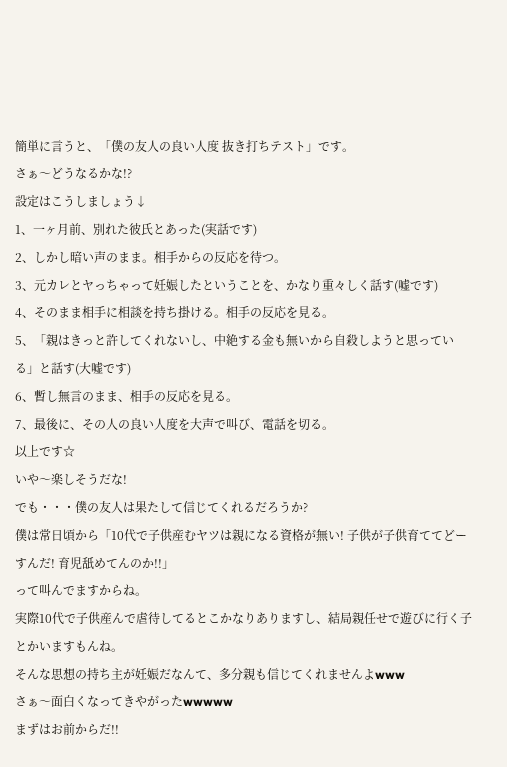簡単に言うと、「僕の友人の良い人度 抜き打ちテスト」です。
さぁ〜どうなるかな!?
設定はこうしましょう↓
1、一ヶ月前、別れた彼氏とあった(実話です)
2、しかし暗い声のまま。相手からの反応を待つ。
3、元カレとヤっちゃって妊娠したということを、かなり重々しく話す(嘘です)
4、そのまま相手に相談を持ち掛ける。相手の反応を見る。
5、「親はきっと許してくれないし、中絶する金も無いから自殺しようと思っている」と話す(大嘘です)
6、暫し無言のまま、相手の反応を見る。
7、最後に、その人の良い人度を大声で叫び、電話を切る。
以上です☆
いや〜楽しそうだな!
でも・・・僕の友人は果たして信じてくれるだろうか?
僕は常日頃から「10代で子供産むヤツは親になる資格が無い! 子供が子供育ててどーすんだ! 育児舐めてんのか!!」
って叫んでますからね。
実際10代で子供産んで虐待してるとこかなりありますし、結局親任せで遊びに行く子とかいますもんね。
そんな思想の持ち主が妊娠だなんて、多分親も信じてくれませんよwww
さぁ〜面白くなってきやがったwwwww
まずはお前からだ!!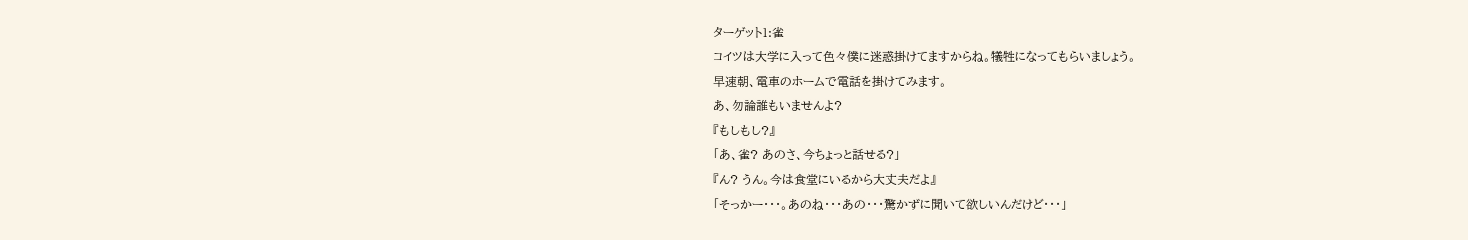ターゲット1:雀
コイツは大学に入って色々僕に迷惑掛けてますからね。犠牲になってもらいましょう。
早速朝、電車のホームで電話を掛けてみます。
あ、勿論誰もいませんよ?
『もしもし?』
「あ、雀? あのさ、今ちょっと話せる?」
『ん? うん。今は食堂にいるから大丈夫だよ』
「そっかー・・・。あのね・・・あの・・・驚かずに聞いて欲しいんだけど・・・」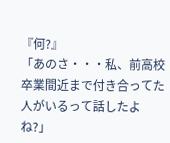『何?』
「あのさ・・・私、前高校卒業間近まで付き合ってた人がいるって話したよね?」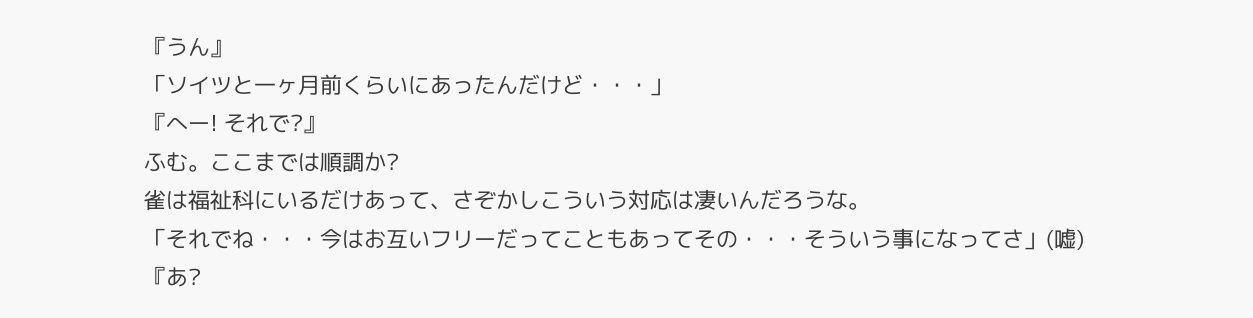『うん』
「ソイツと一ヶ月前くらいにあったんだけど・・・」
『へー! それで?』
ふむ。ここまでは順調か?
雀は福祉科にいるだけあって、さぞかしこういう対応は凄いんだろうな。
「それでね・・・今はお互いフリーだってこともあってその・・・そういう事になってさ」(嘘)
『あ?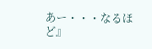あー・・・なるほど』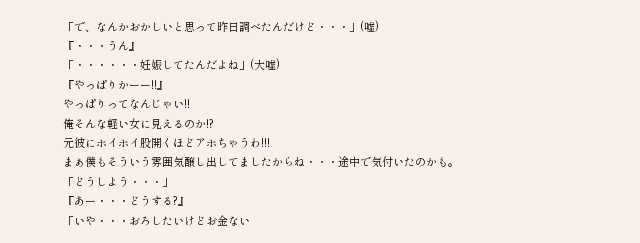「で、なんかおかしいと思って昨日調べたんだけど・・・」(嘘)
『・・・うん』
「・・・・・・妊娠してたんだよね」(大嘘)
『やっぱりかーー!!』
やっぱりってなんじゃい!!
俺そんな軽い女に見えるのか!?
元彼にホイホイ股開くほどアホちゃうわ!!!
まぁ僕もそういう雰囲気醸し出してましたからね・・・途中で気付いたのかも。
「どうしよう・・・」
『あー・・・どうする?』
「いや・・・おろしたいけどお金ない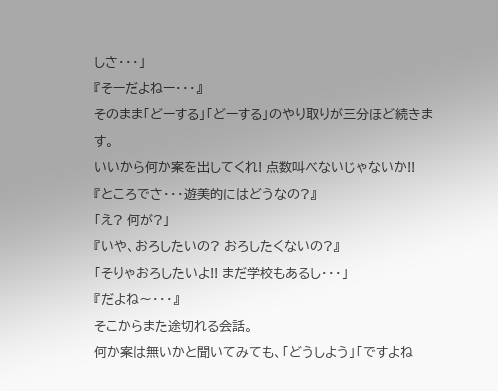しさ・・・」
『そーだよねー・・・』
そのまま「どーする」「どーする」のやり取りが三分ほど続きます。
いいから何か案を出してくれ! 点数叫べないじゃないか!!
『ところでさ・・・遊美的にはどうなの?』
「え? 何が?」
『いや、おろしたいの? おろしたくないの?』
「そりゃおろしたいよ!! まだ学校もあるし・・・」
『だよね〜・・・』
そこからまた途切れる会話。
何か案は無いかと聞いてみても、「どうしよう」「ですよね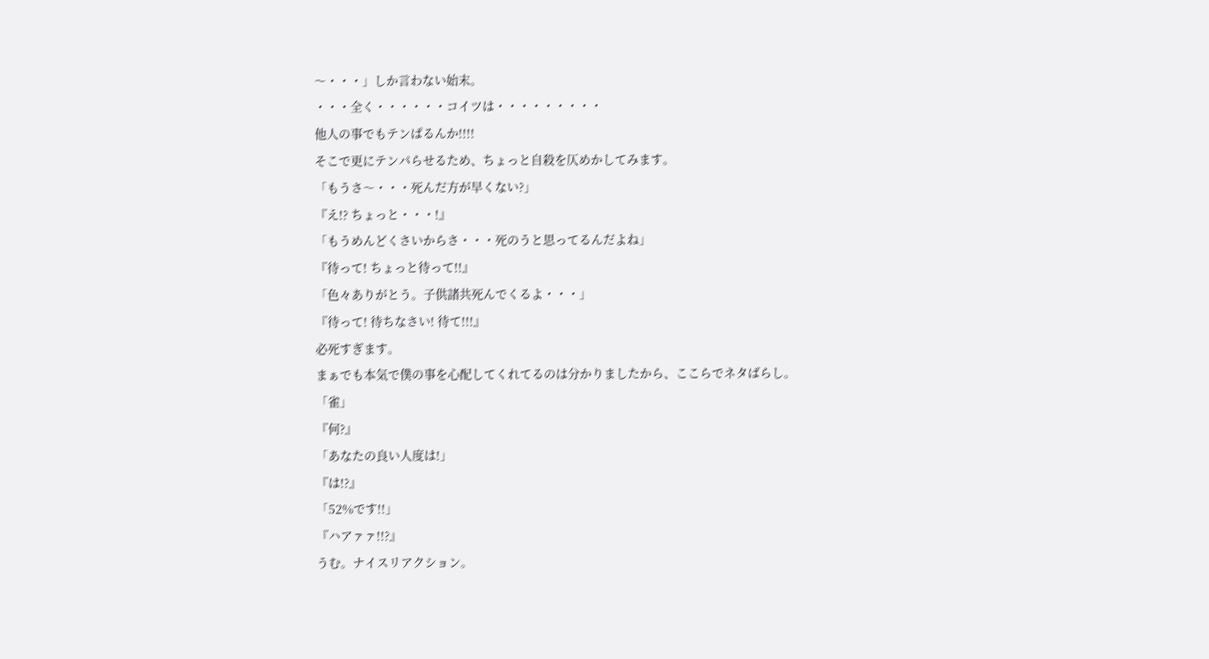〜・・・」しか言わない始末。
・・・全く・・・・・・コイツは・・・・・・・・・
他人の事でもテンぱるんか!!!!
そこで更にテンパらせるため、ちょっと自殺を仄めかしてみます。
「もうさ〜・・・死んだ方が早くない?」
『え!? ちょっと・・・!』
「もうめんどくさいからさ・・・死のうと思ってるんだよね」
『待って! ちょっと待って!!』
「色々ありがとう。子供諸共死んでくるよ・・・」
『待って! 待ちなさい! 待て!!!』
必死すぎます。
まぁでも本気で僕の事を心配してくれてるのは分かりましたから、ここらでネタばらし。
「雀」
『何?』
「あなたの良い人度は!」
『は!?』
「52%です!!」
『ハアァァ!!?』
うむ。ナイスリアクション。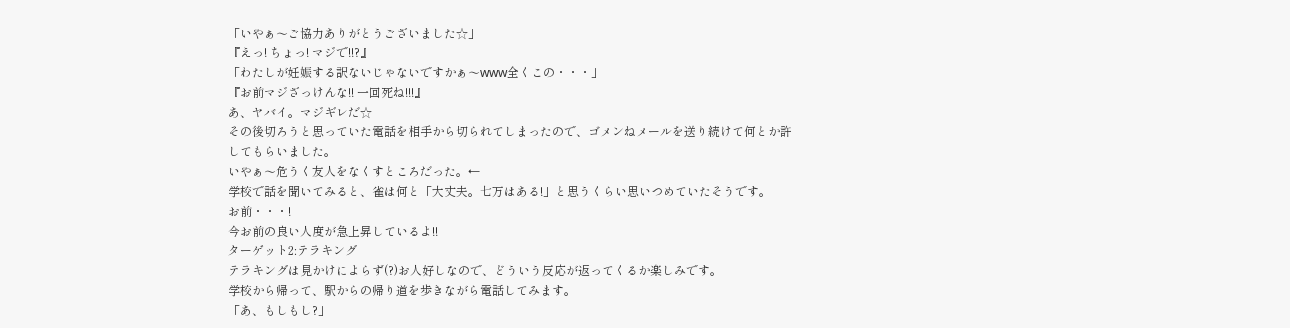「いやぁ〜ご協力ありがとうございました☆」
『えっ! ちょっ! マジで!!?』
「わたしが妊娠する訳ないじゃないですかぁ〜www全くこの・・・」
『お前マジざっけんな!! 一回死ね!!!』
あ、ヤバイ。マジギレだ☆
その後切ろうと思っていた電話を相手から切られてしまったので、ゴメンねメールを送り続けて何とか許してもらいました。
いやぁ〜危うく友人をなくすところだった。←
学校で話を聞いてみると、雀は何と「大丈夫。七万はある!」と思うくらい思いつめていたそうです。
お前・・・!
今お前の良い人度が急上昇しているよ!!
ターゲット2:テラキング
テラキングは見かけによらず(?)お人好しなので、どういう反応が返ってくるか楽しみです。
学校から帰って、駅からの帰り道を歩きながら電話してみます。
「あ、もしもし?」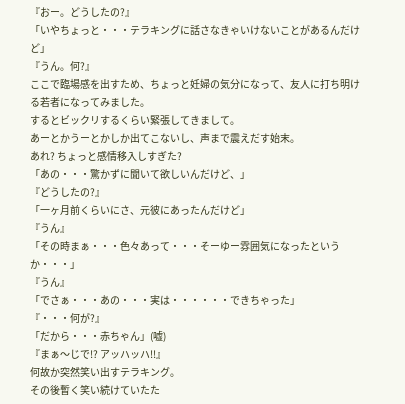『おー。どうしたの?』
「いやちょっと・・・テラキングに話さなきゃいけないことがあるんだけど」
『うん。何?』
ここで臨場感を出すため、ちょっと妊婦の気分になって、友人に打ち明ける若者になってみました。
するとビックリするくらい緊張してきまして。
あーとかうーとかしか出てこないし、声まで震えだす始末。
あれ? ちょっと感情移入しすぎた?
「あの・・・驚かずに聞いて欲しいんだけど、」
『どうしたの?』
「一ヶ月前くらいにさ、元彼にあったんだけど」
『うん』
「その時まぁ・・・色々あって・・・そーゆー雰囲気になったというか・・・」
『うん』
「でさぁ・・・あの・・・実は・・・・・・できちゃった」
『・・・何が?』
「だから・・・赤ちゃん」(嘘)
『まぁ〜じで!? アッハッハ!!』
何故か突然笑い出すテラキング。
その後暫く笑い続けていたた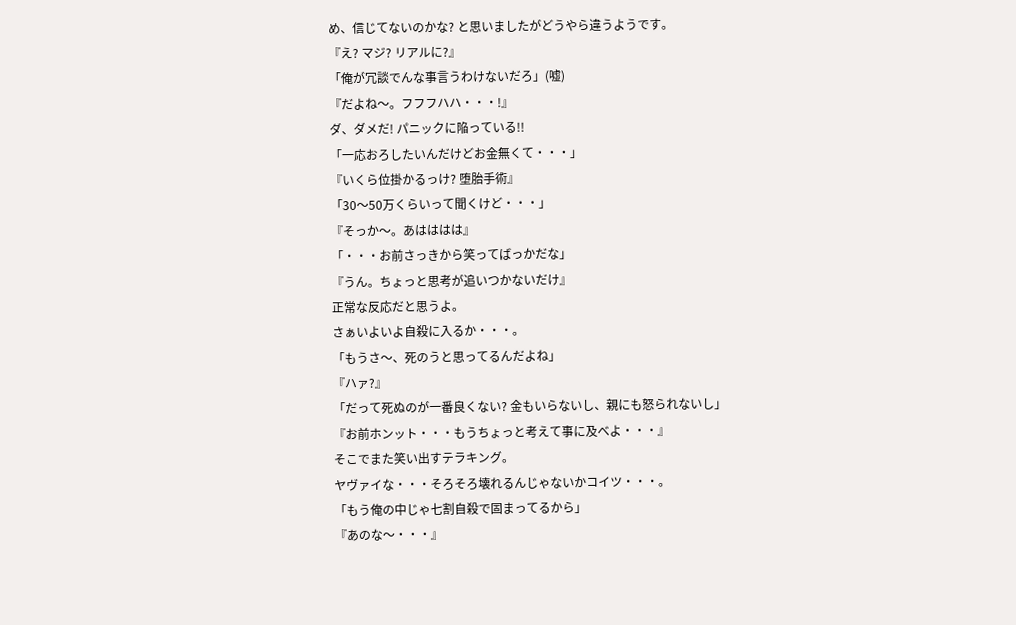め、信じてないのかな? と思いましたがどうやら違うようです。
『え? マジ? リアルに?』
「俺が冗談でんな事言うわけないだろ」(嘘)
『だよね〜。フフフハハ・・・!』
ダ、ダメだ! パニックに陥っている!!
「一応おろしたいんだけどお金無くて・・・」
『いくら位掛かるっけ? 堕胎手術』
「30〜50万くらいって聞くけど・・・」
『そっか〜。あはははは』
「・・・お前さっきから笑ってばっかだな」
『うん。ちょっと思考が追いつかないだけ』
正常な反応だと思うよ。
さぁいよいよ自殺に入るか・・・。
「もうさ〜、死のうと思ってるんだよね」
『ハァ?』
「だって死ぬのが一番良くない? 金もいらないし、親にも怒られないし」
『お前ホンット・・・もうちょっと考えて事に及べよ・・・』
そこでまた笑い出すテラキング。
ヤヴァイな・・・そろそろ壊れるんじゃないかコイツ・・・。
「もう俺の中じゃ七割自殺で固まってるから」
『あのな〜・・・』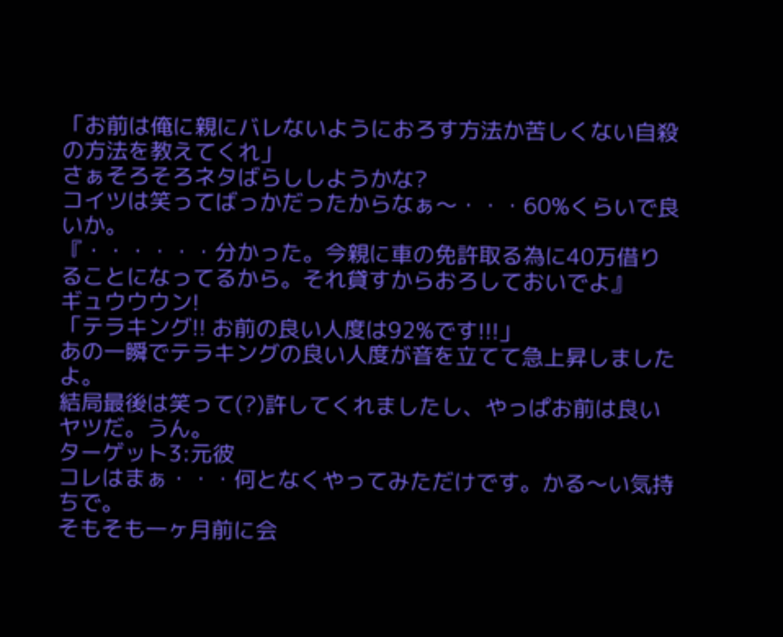「お前は俺に親にバレないようにおろす方法か苦しくない自殺の方法を教えてくれ」
さぁそろそろネタばらししようかな?
コイツは笑ってばっかだったからなぁ〜・・・60%くらいで良いか。
『・・・・・・分かった。今親に車の免許取る為に40万借りることになってるから。それ貸すからおろしておいでよ』
ギュウウウン!
「テラキング!! お前の良い人度は92%です!!!」
あの一瞬でテラキングの良い人度が音を立てて急上昇しましたよ。
結局最後は笑って(?)許してくれましたし、やっぱお前は良いヤツだ。うん。
ターゲット3:元彼
コレはまぁ・・・何となくやってみただけです。かる〜い気持ちで。
そもそも一ヶ月前に会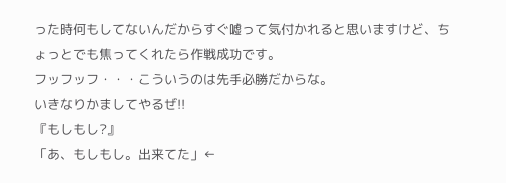った時何もしてないんだからすぐ嘘って気付かれると思いますけど、ちょっとでも焦ってくれたら作戦成功です。
フッフッフ・・・こういうのは先手必勝だからな。
いきなりかましてやるぜ!!
『もしもし?』
「あ、もしもし。出来てた」←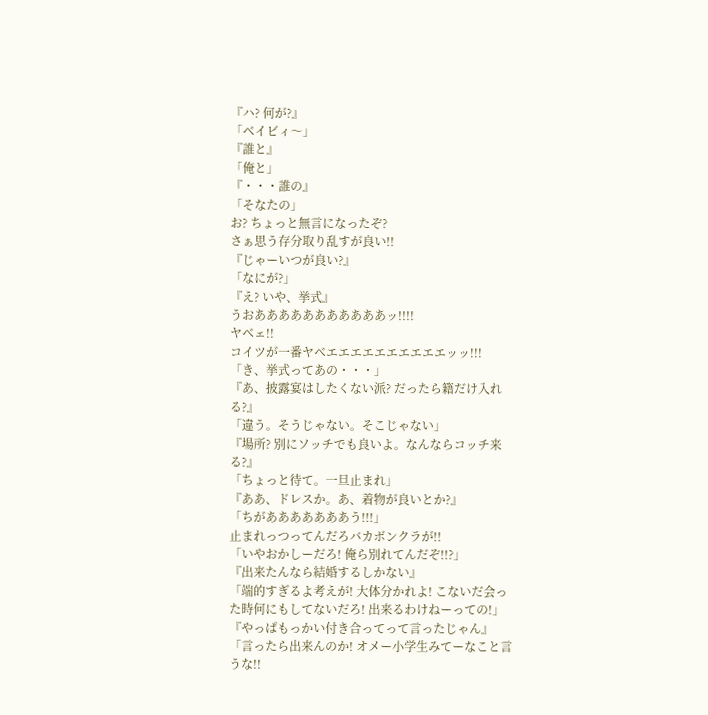『ハ? 何が?』
「ベイビィ〜」
『誰と』
「俺と」
『・・・誰の』
「そなたの」
お? ちょっと無言になったぞ?
さぁ思う存分取り乱すが良い!!
『じゃーいつが良い?』
「なにが?」
『え? いや、挙式』
うおあああああああああああッ!!!!
ヤベェ!!
コイツが一番ヤベエエエエエエエエエエッッ!!!
「き、挙式ってあの・・・」
『あ、披露宴はしたくない派? だったら籍だけ入れる?』
「違う。そうじゃない。そこじゃない」
『場所? 別にソッチでも良いよ。なんならコッチ来る?』
「ちょっと待て。一旦止まれ」
『ああ、ドレスか。あ、着物が良いとか?』
「ちがあああああああう!!!」
止まれっつってんだろバカボンクラが!!
「いやおかしーだろ! 俺ら別れてんだぞ!!?」
『出来たんなら結婚するしかない』
「端的すぎるよ考えが! 大体分かれよ! こないだ会った時何にもしてないだろ! 出来るわけねーっての!」
『やっぱもっかい付き合ってって言ったじゃん』
「言ったら出来んのか! オメー小学生みてーなこと言うな!!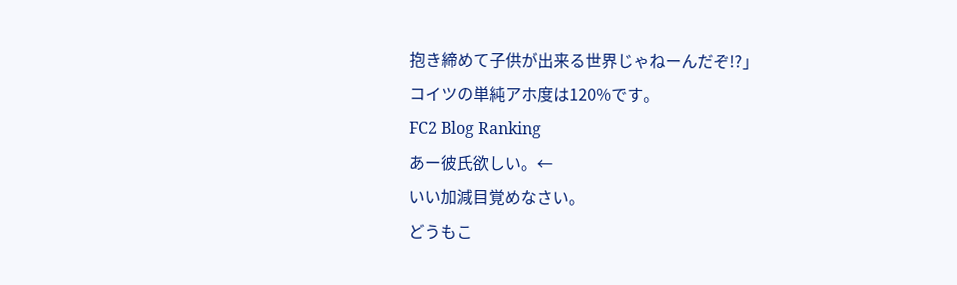抱き締めて子供が出来る世界じゃねーんだぞ!?」
コイツの単純アホ度は120%です。
FC2 Blog Ranking
あー彼氏欲しい。←
いい加減目覚めなさい。
どうもこ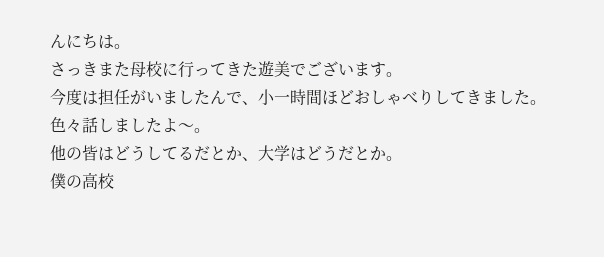んにちは。
さっきまた母校に行ってきた遊美でございます。
今度は担任がいましたんで、小一時間ほどおしゃべりしてきました。
色々話しましたよ〜。
他の皆はどうしてるだとか、大学はどうだとか。
僕の高校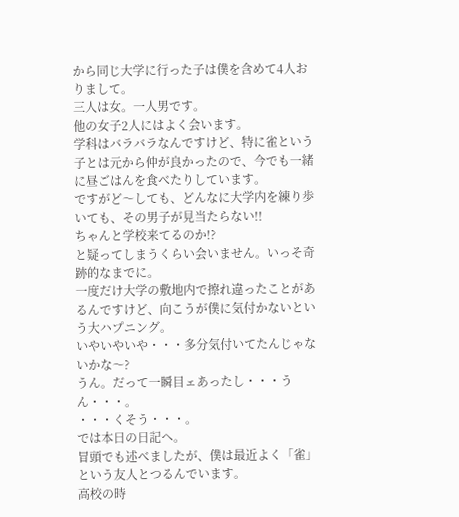から同じ大学に行った子は僕を含めて4人おりまして。
三人は女。一人男です。
他の女子2人にはよく会います。
学科はバラバラなんですけど、特に雀という子とは元から仲が良かったので、今でも一緒に昼ごはんを食べたりしています。
ですがど〜しても、どんなに大学内を練り歩いても、その男子が見当たらない!!
ちゃんと学校来てるのか!?
と疑ってしまうくらい会いません。いっそ奇跡的なまでに。
一度だけ大学の敷地内で擦れ違ったことがあるんですけど、向こうが僕に気付かないという大ハプニング。
いやいやいや・・・多分気付いてたんじゃないかな〜?
うん。だって一瞬目ェあったし・・・うん・・・。
・・・くそう・・・。
では本日の日記へ。
冒頭でも述べましたが、僕は最近よく「雀」という友人とつるんでいます。
高校の時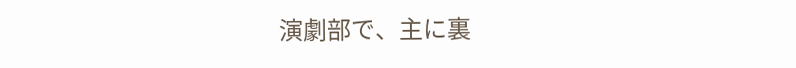演劇部で、主に裏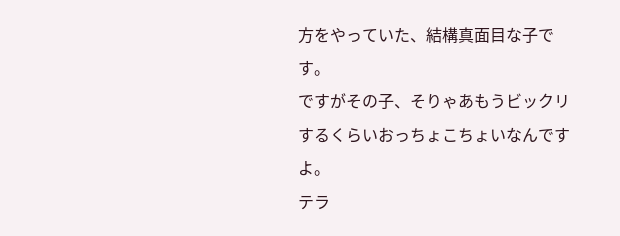方をやっていた、結構真面目な子です。
ですがその子、そりゃあもうビックリするくらいおっちょこちょいなんですよ。
テラ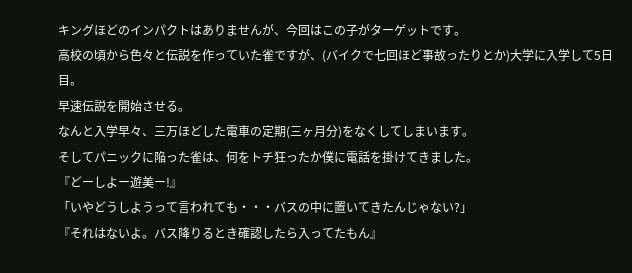キングほどのインパクトはありませんが、今回はこの子がターゲットです。
高校の頃から色々と伝説を作っていた雀ですが、(バイクで七回ほど事故ったりとか)大学に入学して5日目。
早速伝説を開始させる。
なんと入学早々、三万ほどした電車の定期(三ヶ月分)をなくしてしまいます。
そしてパニックに陥った雀は、何をトチ狂ったか僕に電話を掛けてきました。
『どーしよー遊美ー!』
「いやどうしようって言われても・・・バスの中に置いてきたんじゃない?」
『それはないよ。バス降りるとき確認したら入ってたもん』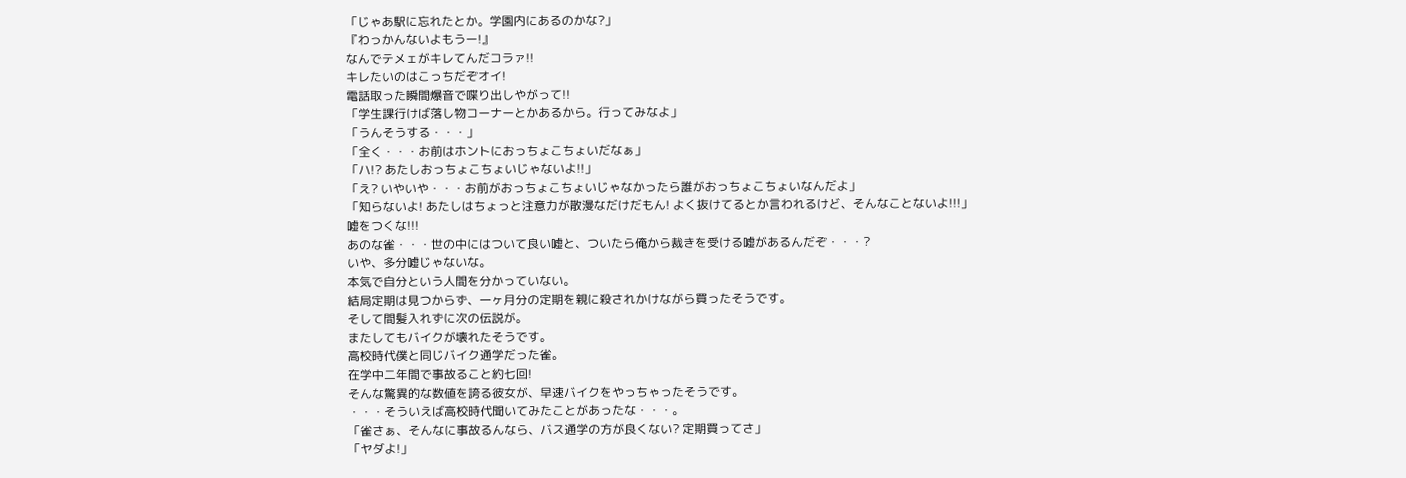「じゃあ駅に忘れたとか。学園内にあるのかな?」
『わっかんないよもうー!』
なんでテメェがキレてんだコラァ!!
キレたいのはこっちだぞオイ!
電話取った瞬間爆音で喋り出しやがって!!
「学生課行けば落し物コーナーとかあるから。行ってみなよ」
「うんそうする・・・」
「全く・・・お前はホントにおっちょこちょいだなぁ」
「ハ!? あたしおっちょこちょいじゃないよ!!」
「え? いやいや・・・お前がおっちょこちょいじゃなかったら誰がおっちょこちょいなんだよ」
「知らないよ! あたしはちょっと注意力が散漫なだけだもん! よく抜けてるとか言われるけど、そんなことないよ!!!」
嘘をつくな!!!
あのな雀・・・世の中にはついて良い嘘と、ついたら俺から裁きを受ける嘘があるんだぞ・・・?
いや、多分嘘じゃないな。
本気で自分という人間を分かっていない。
結局定期は見つからず、一ヶ月分の定期を親に殺されかけながら買ったそうです。
そして間髪入れずに次の伝説が。
またしてもバイクが壊れたそうです。
高校時代僕と同じバイク通学だった雀。
在学中二年間で事故ること約七回!
そんな驚異的な数値を誇る彼女が、早速バイクをやっちゃったそうです。
・・・そういえば高校時代聞いてみたことがあったな・・・。
「雀さぁ、そんなに事故るんなら、バス通学の方が良くない? 定期買ってさ」
「ヤダよ!」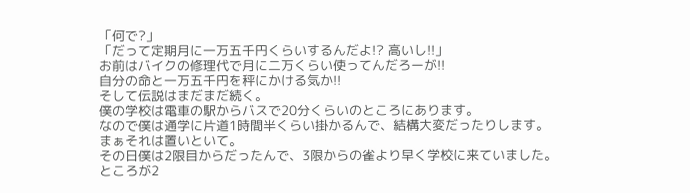「何で?」
「だって定期月に一万五千円くらいするんだよ!? 高いし!!」
お前はバイクの修理代で月に二万くらい使ってんだろーが!!
自分の命と一万五千円を秤にかける気か!!
そして伝説はまだまだ続く。
僕の学校は電車の駅からバスで20分くらいのところにあります。
なので僕は通学に片道1時間半くらい掛かるんで、結構大変だったりします。
まぁそれは置いといて。
その日僕は2限目からだったんで、3限からの雀より早く学校に来ていました。
ところが2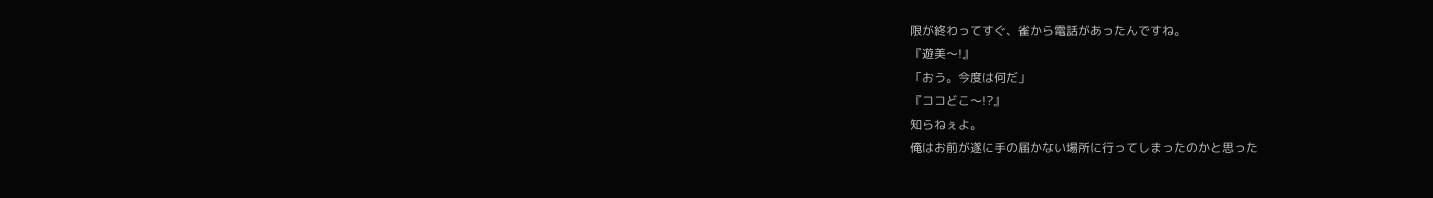限が終わってすぐ、雀から電話があったんですね。
『遊美〜!』
「おう。今度は何だ」
『ココどこ〜!?』
知らねぇよ。
俺はお前が遂に手の届かない場所に行ってしまったのかと思った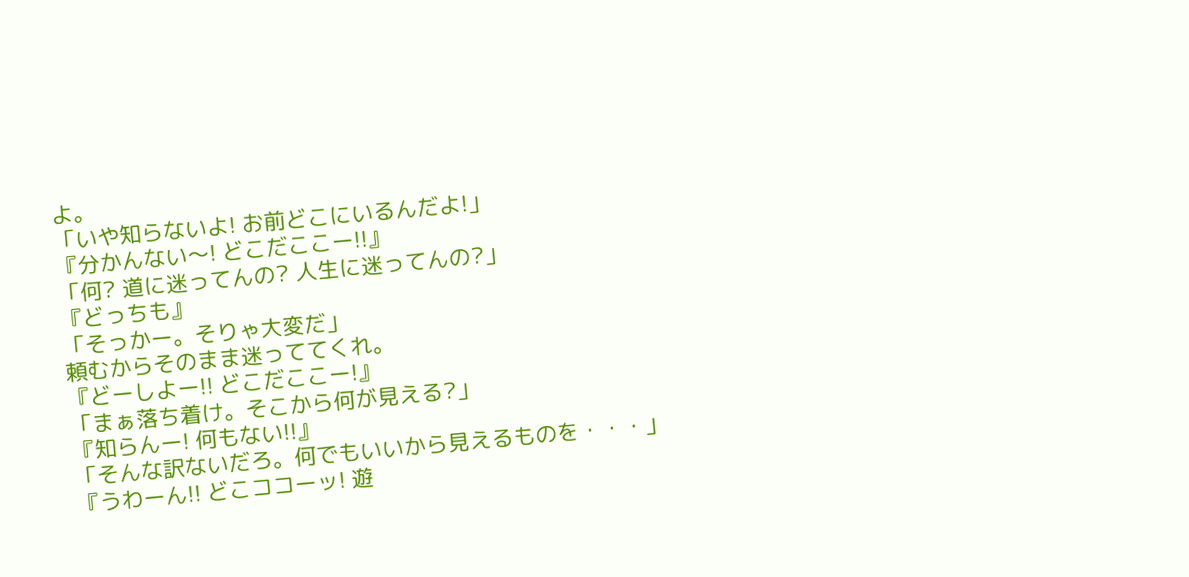よ。
「いや知らないよ! お前どこにいるんだよ!」
『分かんない〜! どこだここー!!』
「何? 道に迷ってんの? 人生に迷ってんの?」
『どっちも』
「そっかー。そりゃ大変だ」
頼むからそのまま迷っててくれ。
『どーしよー!! どこだここー!』
「まぁ落ち着け。そこから何が見える?」
『知らんー! 何もない!!』
「そんな訳ないだろ。何でもいいから見えるものを・・・」
『うわーん!! どこココーッ! 遊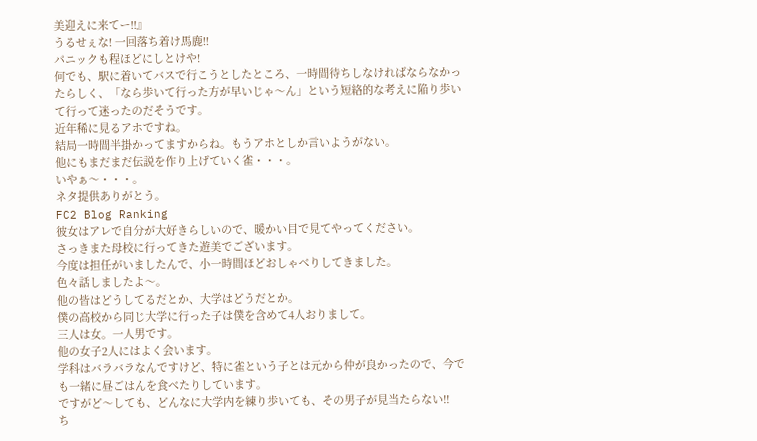美迎えに来てー!!』
うるせぇな! 一回落ち着け馬鹿!!
パニックも程ほどにしとけや!
何でも、駅に着いてバスで行こうとしたところ、一時間待ちしなければならなかったらしく、「なら歩いて行った方が早いじゃ〜ん」という短絡的な考えに陥り歩いて行って迷ったのだそうです。
近年稀に見るアホですね。
結局一時間半掛かってますからね。もうアホとしか言いようがない。
他にもまだまだ伝説を作り上げていく雀・・・。
いやぁ〜・・・。
ネタ提供ありがとう。
FC2 Blog Ranking
彼女はアレで自分が大好きらしいので、暖かい目で見てやってください。
さっきまた母校に行ってきた遊美でございます。
今度は担任がいましたんで、小一時間ほどおしゃべりしてきました。
色々話しましたよ〜。
他の皆はどうしてるだとか、大学はどうだとか。
僕の高校から同じ大学に行った子は僕を含めて4人おりまして。
三人は女。一人男です。
他の女子2人にはよく会います。
学科はバラバラなんですけど、特に雀という子とは元から仲が良かったので、今でも一緒に昼ごはんを食べたりしています。
ですがど〜しても、どんなに大学内を練り歩いても、その男子が見当たらない!!
ち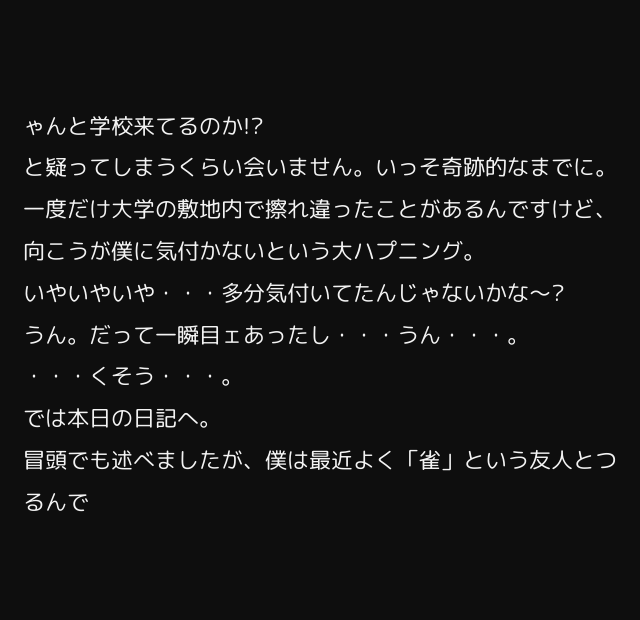ゃんと学校来てるのか!?
と疑ってしまうくらい会いません。いっそ奇跡的なまでに。
一度だけ大学の敷地内で擦れ違ったことがあるんですけど、向こうが僕に気付かないという大ハプニング。
いやいやいや・・・多分気付いてたんじゃないかな〜?
うん。だって一瞬目ェあったし・・・うん・・・。
・・・くそう・・・。
では本日の日記へ。
冒頭でも述べましたが、僕は最近よく「雀」という友人とつるんで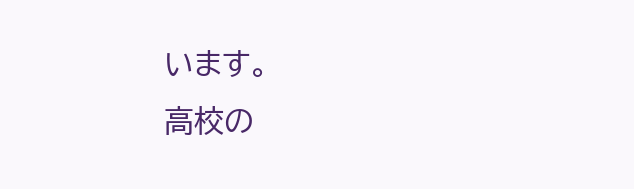います。
高校の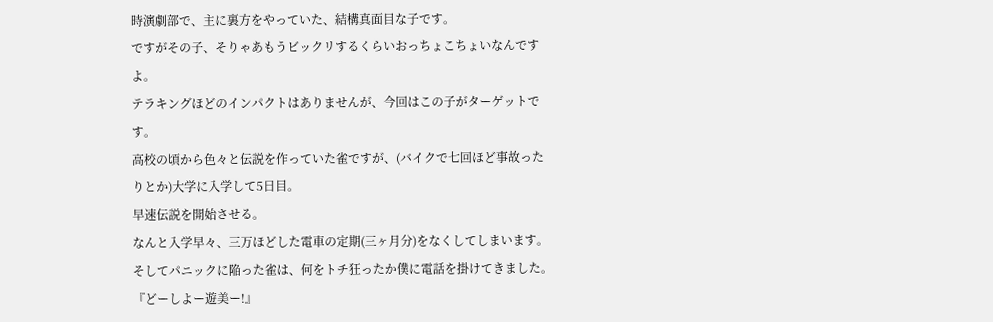時演劇部で、主に裏方をやっていた、結構真面目な子です。
ですがその子、そりゃあもうビックリするくらいおっちょこちょいなんですよ。
テラキングほどのインパクトはありませんが、今回はこの子がターゲットです。
高校の頃から色々と伝説を作っていた雀ですが、(バイクで七回ほど事故ったりとか)大学に入学して5日目。
早速伝説を開始させる。
なんと入学早々、三万ほどした電車の定期(三ヶ月分)をなくしてしまいます。
そしてパニックに陥った雀は、何をトチ狂ったか僕に電話を掛けてきました。
『どーしよー遊美ー!』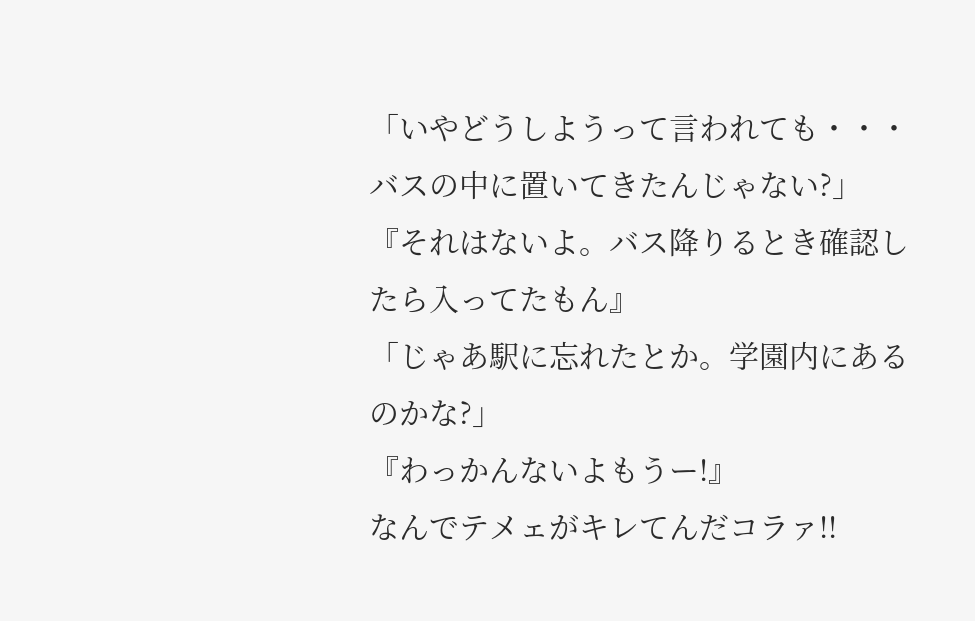「いやどうしようって言われても・・・バスの中に置いてきたんじゃない?」
『それはないよ。バス降りるとき確認したら入ってたもん』
「じゃあ駅に忘れたとか。学園内にあるのかな?」
『わっかんないよもうー!』
なんでテメェがキレてんだコラァ!!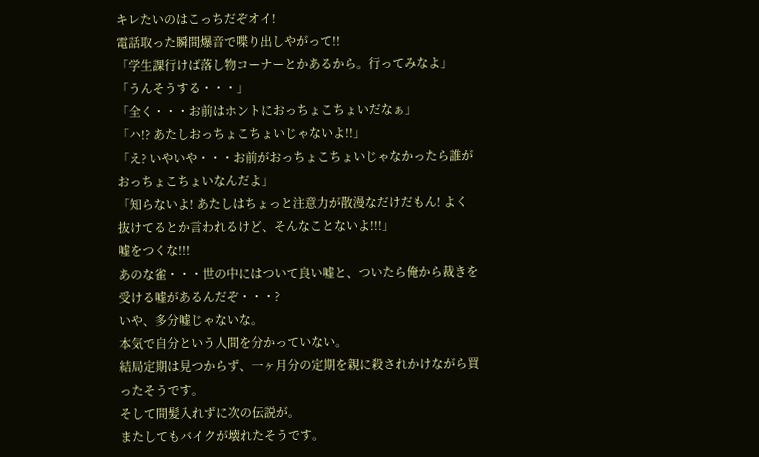キレたいのはこっちだぞオイ!
電話取った瞬間爆音で喋り出しやがって!!
「学生課行けば落し物コーナーとかあるから。行ってみなよ」
「うんそうする・・・」
「全く・・・お前はホントにおっちょこちょいだなぁ」
「ハ!? あたしおっちょこちょいじゃないよ!!」
「え? いやいや・・・お前がおっちょこちょいじゃなかったら誰がおっちょこちょいなんだよ」
「知らないよ! あたしはちょっと注意力が散漫なだけだもん! よく抜けてるとか言われるけど、そんなことないよ!!!」
嘘をつくな!!!
あのな雀・・・世の中にはついて良い嘘と、ついたら俺から裁きを受ける嘘があるんだぞ・・・?
いや、多分嘘じゃないな。
本気で自分という人間を分かっていない。
結局定期は見つからず、一ヶ月分の定期を親に殺されかけながら買ったそうです。
そして間髪入れずに次の伝説が。
またしてもバイクが壊れたそうです。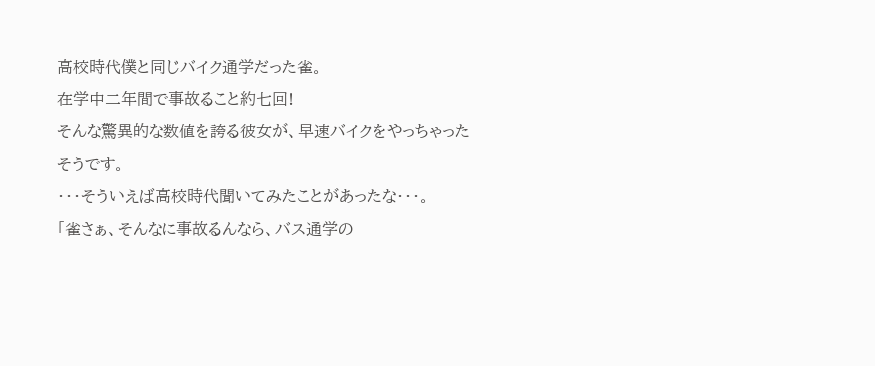高校時代僕と同じバイク通学だった雀。
在学中二年間で事故ること約七回!
そんな驚異的な数値を誇る彼女が、早速バイクをやっちゃったそうです。
・・・そういえば高校時代聞いてみたことがあったな・・・。
「雀さぁ、そんなに事故るんなら、バス通学の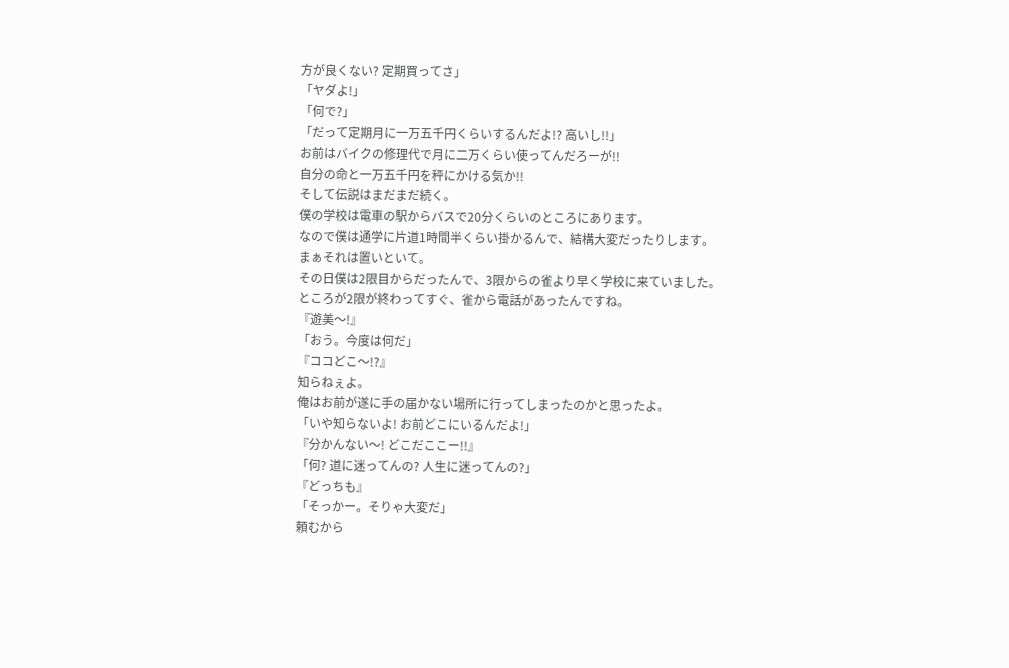方が良くない? 定期買ってさ」
「ヤダよ!」
「何で?」
「だって定期月に一万五千円くらいするんだよ!? 高いし!!」
お前はバイクの修理代で月に二万くらい使ってんだろーが!!
自分の命と一万五千円を秤にかける気か!!
そして伝説はまだまだ続く。
僕の学校は電車の駅からバスで20分くらいのところにあります。
なので僕は通学に片道1時間半くらい掛かるんで、結構大変だったりします。
まぁそれは置いといて。
その日僕は2限目からだったんで、3限からの雀より早く学校に来ていました。
ところが2限が終わってすぐ、雀から電話があったんですね。
『遊美〜!』
「おう。今度は何だ」
『ココどこ〜!?』
知らねぇよ。
俺はお前が遂に手の届かない場所に行ってしまったのかと思ったよ。
「いや知らないよ! お前どこにいるんだよ!」
『分かんない〜! どこだここー!!』
「何? 道に迷ってんの? 人生に迷ってんの?」
『どっちも』
「そっかー。そりゃ大変だ」
頼むから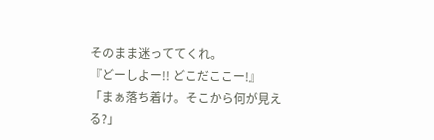そのまま迷っててくれ。
『どーしよー!! どこだここー!』
「まぁ落ち着け。そこから何が見える?」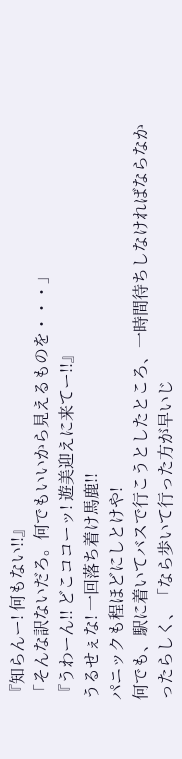『知らんー! 何もない!!』
「そんな訳ないだろ。何でもいいから見えるものを・・・」
『うわーん!! どこココーッ! 遊美迎えに来てー!!』
うるせぇな! 一回落ち着け馬鹿!!
パニックも程ほどにしとけや!
何でも、駅に着いてバスで行こうとしたところ、一時間待ちしなければならなかったらしく、「なら歩いて行った方が早いじ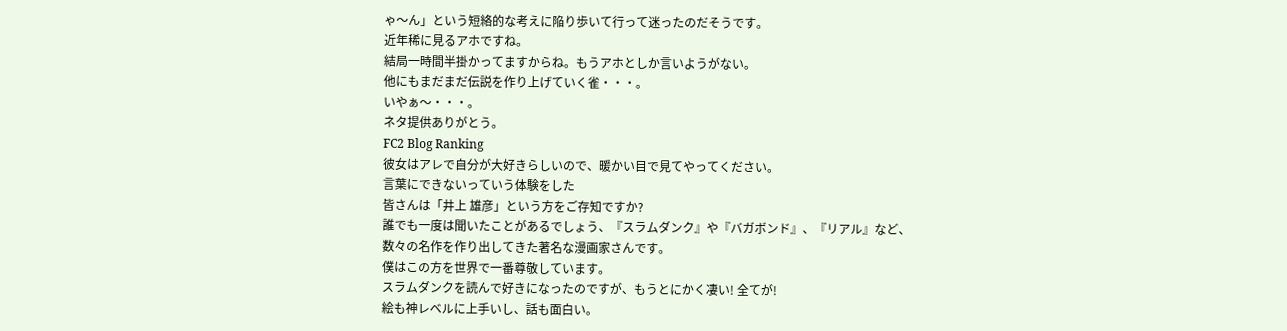ゃ〜ん」という短絡的な考えに陥り歩いて行って迷ったのだそうです。
近年稀に見るアホですね。
結局一時間半掛かってますからね。もうアホとしか言いようがない。
他にもまだまだ伝説を作り上げていく雀・・・。
いやぁ〜・・・。
ネタ提供ありがとう。
FC2 Blog Ranking
彼女はアレで自分が大好きらしいので、暖かい目で見てやってください。
言葉にできないっていう体験をした
皆さんは「井上 雄彦」という方をご存知ですか?
誰でも一度は聞いたことがあるでしょう、『スラムダンク』や『バガボンド』、『リアル』など、数々の名作を作り出してきた著名な漫画家さんです。
僕はこの方を世界で一番尊敬しています。
スラムダンクを読んで好きになったのですが、もうとにかく凄い! 全てが!
絵も神レベルに上手いし、話も面白い。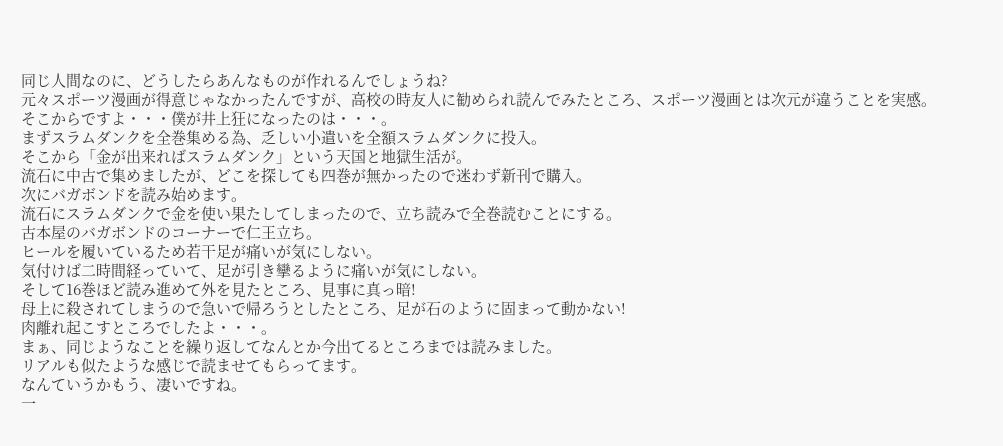同じ人間なのに、どうしたらあんなものが作れるんでしょうね?
元々スポーツ漫画が得意じゃなかったんですが、高校の時友人に勧められ読んでみたところ、スポーツ漫画とは次元が違うことを実感。
そこからですよ・・・僕が井上狂になったのは・・・。
まずスラムダンクを全巻集める為、乏しい小遣いを全額スラムダンクに投入。
そこから「金が出来ればスラムダンク」という天国と地獄生活が。
流石に中古で集めましたが、どこを探しても四巻が無かったので迷わず新刊で購入。
次にバガボンドを読み始めます。
流石にスラムダンクで金を使い果たしてしまったので、立ち読みで全巻読むことにする。
古本屋のバガボンドのコーナーで仁王立ち。
ヒールを履いているため若干足が痛いが気にしない。
気付けば二時間経っていて、足が引き攣るように痛いが気にしない。
そして16巻ほど読み進めて外を見たところ、見事に真っ暗!
母上に殺されてしまうので急いで帰ろうとしたところ、足が石のように固まって動かない!
肉離れ起こすところでしたよ・・・。
まぁ、同じようなことを繰り返してなんとか今出てるところまでは読みました。
リアルも似たような感じで読ませてもらってます。
なんていうかもう、凄いですね。
一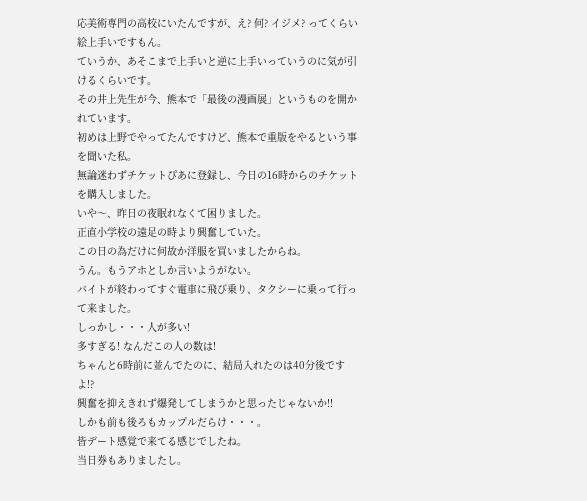応美術専門の高校にいたんですが、え? 何? イジメ? ってくらい絵上手いですもん。
ていうか、あそこまで上手いと逆に上手いっていうのに気が引けるくらいです。
その井上先生が今、熊本で「最後の漫画展」というものを開かれています。
初めは上野でやってたんですけど、熊本で重版をやるという事を聞いた私。
無論迷わずチケットぴあに登録し、今日の16時からのチケットを購入しました。
いや〜、昨日の夜眠れなくて困りました。
正直小学校の遠足の時より興奮していた。
この日の為だけに何故か洋服を買いましたからね。
うん。もうアホとしか言いようがない。
バイトが終わってすぐ電車に飛び乗り、タクシーに乗って行って来ました。
しっかし・・・人が多い!
多すぎる! なんだこの人の数は!
ちゃんと6時前に並んでたのに、結局入れたのは40分後ですよ!?
興奮を抑えきれず爆発してしまうかと思ったじゃないか!!
しかも前も後ろもカップルだらけ・・・。
皆デート感覚で来てる感じでしたね。
当日券もありましたし。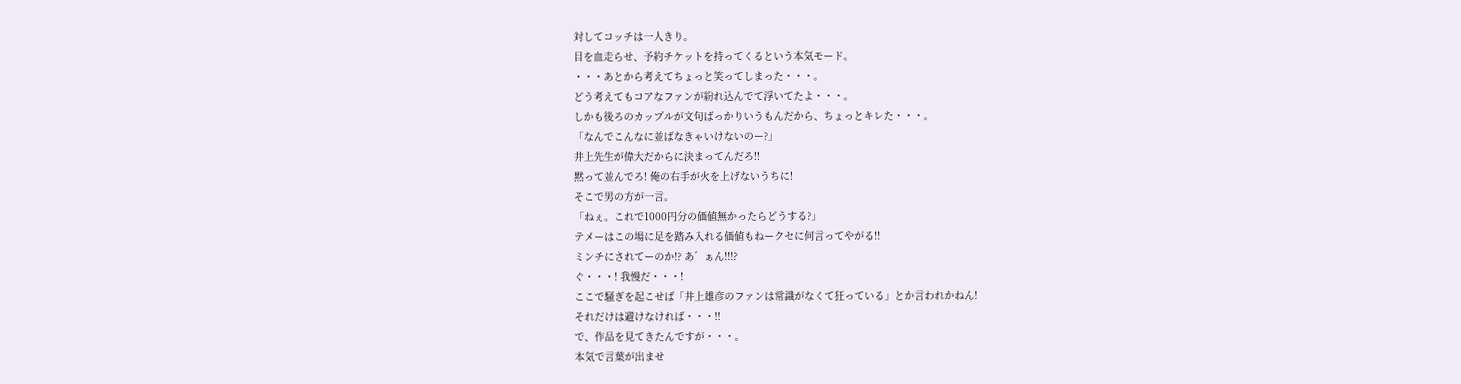対してコッチは一人きり。
目を血走らせ、予約チケットを持ってくるという本気モード。
・・・あとから考えてちょっと笑ってしまった・・・。
どう考えてもコアなファンが紛れ込んでて浮いてたよ・・・。
しかも後ろのカップルが文句ばっかりいうもんだから、ちょっとキレた・・・。
「なんでこんなに並ばなきゃいけないのー?」
井上先生が偉大だからに決まってんだろ!!
黙って並んでろ! 俺の右手が火を上げないうちに!
そこで男の方が一言。
「ねぇ。これで1000円分の価値無かったらどうする?」
テメーはこの場に足を踏み入れる価値もねークセに何言ってやがる!!
ミンチにされてーのか!? あ゛ぁん!!!?
ぐ・・・! 我慢だ・・・!
ここで騒ぎを起こせば「井上雄彦のファンは常識がなくて狂っている」とか言われかねん!
それだけは避けなければ・・・!!
で、作品を見てきたんですが・・・。
本気で言葉が出ませ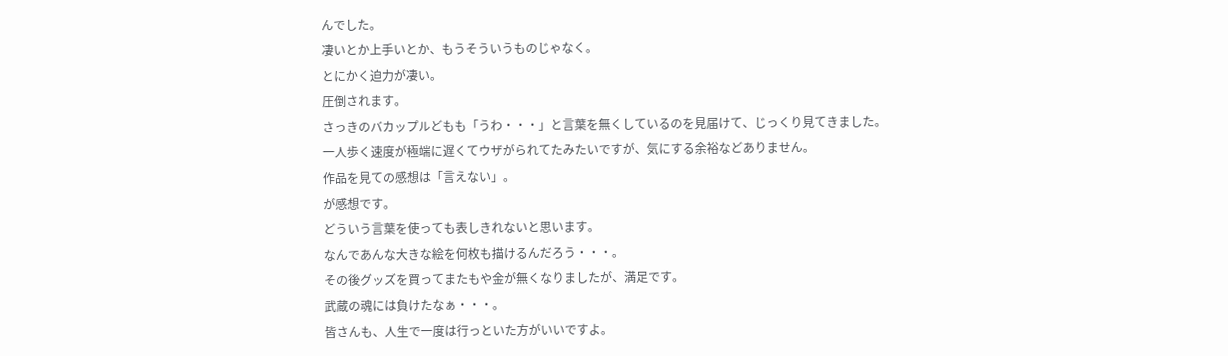んでした。
凄いとか上手いとか、もうそういうものじゃなく。
とにかく迫力が凄い。
圧倒されます。
さっきのバカップルどもも「うわ・・・」と言葉を無くしているのを見届けて、じっくり見てきました。
一人歩く速度が極端に遅くてウザがられてたみたいですが、気にする余裕などありません。
作品を見ての感想は「言えない」。
が感想です。
どういう言葉を使っても表しきれないと思います。
なんであんな大きな絵を何枚も描けるんだろう・・・。
その後グッズを買ってまたもや金が無くなりましたが、満足です。
武蔵の魂には負けたなぁ・・・。
皆さんも、人生で一度は行っといた方がいいですよ。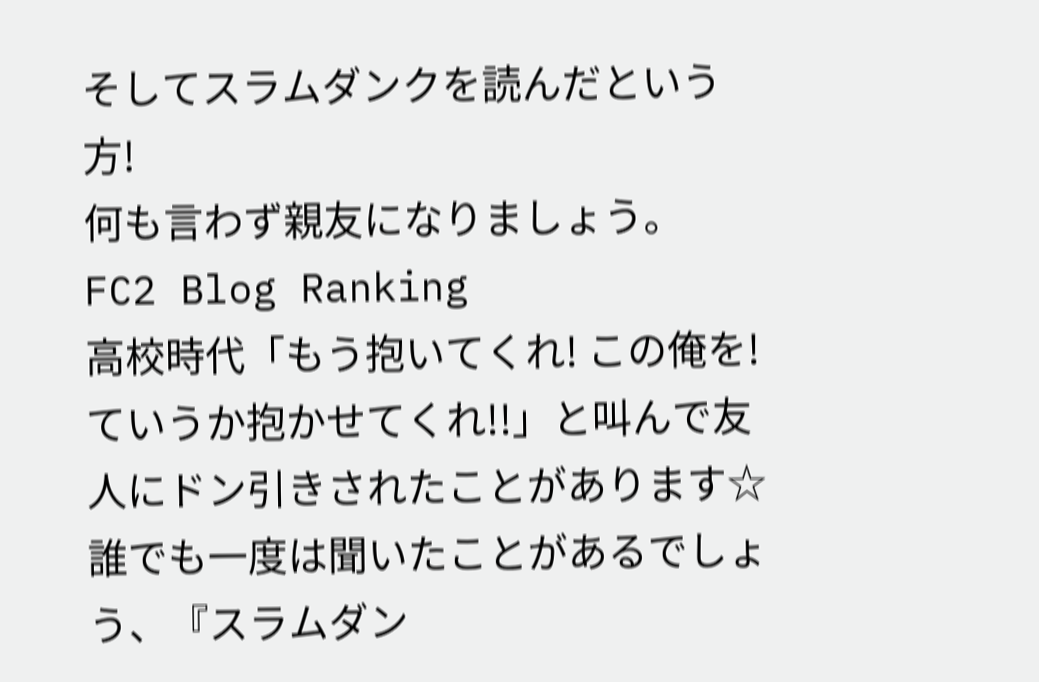そしてスラムダンクを読んだという方!
何も言わず親友になりましょう。
FC2 Blog Ranking
高校時代「もう抱いてくれ! この俺を! ていうか抱かせてくれ!!」と叫んで友人にドン引きされたことがあります☆
誰でも一度は聞いたことがあるでしょう、『スラムダン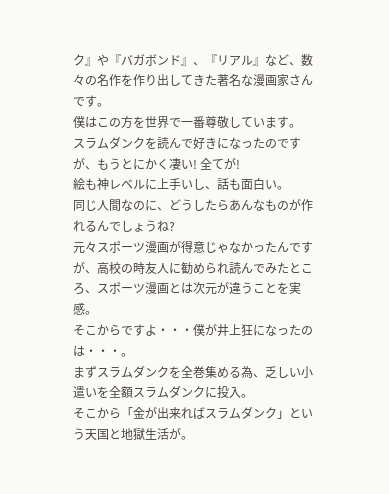ク』や『バガボンド』、『リアル』など、数々の名作を作り出してきた著名な漫画家さんです。
僕はこの方を世界で一番尊敬しています。
スラムダンクを読んで好きになったのですが、もうとにかく凄い! 全てが!
絵も神レベルに上手いし、話も面白い。
同じ人間なのに、どうしたらあんなものが作れるんでしょうね?
元々スポーツ漫画が得意じゃなかったんですが、高校の時友人に勧められ読んでみたところ、スポーツ漫画とは次元が違うことを実感。
そこからですよ・・・僕が井上狂になったのは・・・。
まずスラムダンクを全巻集める為、乏しい小遣いを全額スラムダンクに投入。
そこから「金が出来ればスラムダンク」という天国と地獄生活が。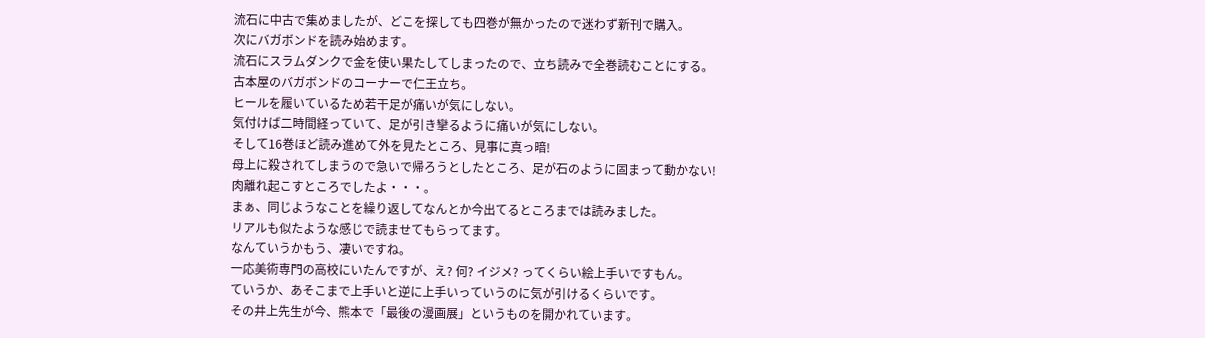流石に中古で集めましたが、どこを探しても四巻が無かったので迷わず新刊で購入。
次にバガボンドを読み始めます。
流石にスラムダンクで金を使い果たしてしまったので、立ち読みで全巻読むことにする。
古本屋のバガボンドのコーナーで仁王立ち。
ヒールを履いているため若干足が痛いが気にしない。
気付けば二時間経っていて、足が引き攣るように痛いが気にしない。
そして16巻ほど読み進めて外を見たところ、見事に真っ暗!
母上に殺されてしまうので急いで帰ろうとしたところ、足が石のように固まって動かない!
肉離れ起こすところでしたよ・・・。
まぁ、同じようなことを繰り返してなんとか今出てるところまでは読みました。
リアルも似たような感じで読ませてもらってます。
なんていうかもう、凄いですね。
一応美術専門の高校にいたんですが、え? 何? イジメ? ってくらい絵上手いですもん。
ていうか、あそこまで上手いと逆に上手いっていうのに気が引けるくらいです。
その井上先生が今、熊本で「最後の漫画展」というものを開かれています。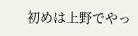初めは上野でやっ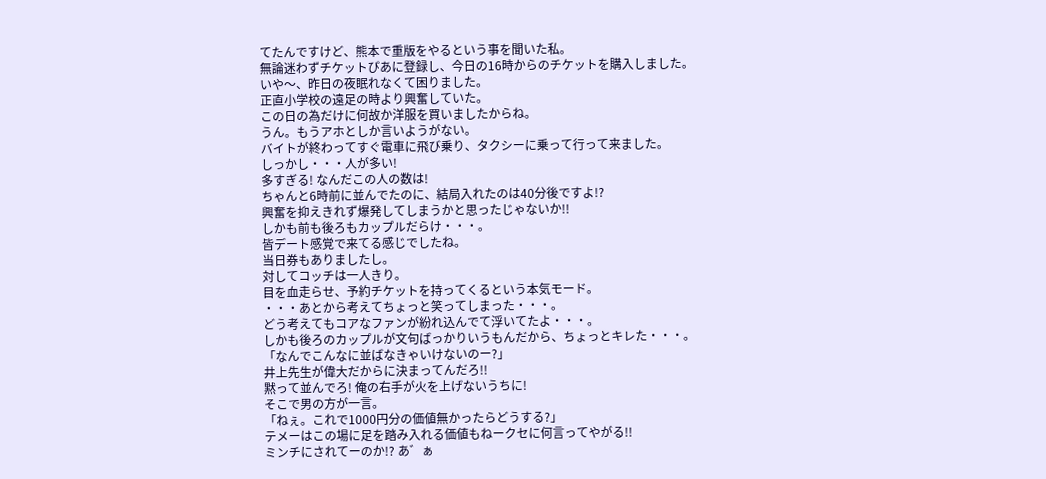てたんですけど、熊本で重版をやるという事を聞いた私。
無論迷わずチケットぴあに登録し、今日の16時からのチケットを購入しました。
いや〜、昨日の夜眠れなくて困りました。
正直小学校の遠足の時より興奮していた。
この日の為だけに何故か洋服を買いましたからね。
うん。もうアホとしか言いようがない。
バイトが終わってすぐ電車に飛び乗り、タクシーに乗って行って来ました。
しっかし・・・人が多い!
多すぎる! なんだこの人の数は!
ちゃんと6時前に並んでたのに、結局入れたのは40分後ですよ!?
興奮を抑えきれず爆発してしまうかと思ったじゃないか!!
しかも前も後ろもカップルだらけ・・・。
皆デート感覚で来てる感じでしたね。
当日券もありましたし。
対してコッチは一人きり。
目を血走らせ、予約チケットを持ってくるという本気モード。
・・・あとから考えてちょっと笑ってしまった・・・。
どう考えてもコアなファンが紛れ込んでて浮いてたよ・・・。
しかも後ろのカップルが文句ばっかりいうもんだから、ちょっとキレた・・・。
「なんでこんなに並ばなきゃいけないのー?」
井上先生が偉大だからに決まってんだろ!!
黙って並んでろ! 俺の右手が火を上げないうちに!
そこで男の方が一言。
「ねぇ。これで1000円分の価値無かったらどうする?」
テメーはこの場に足を踏み入れる価値もねークセに何言ってやがる!!
ミンチにされてーのか!? あ゛ぁ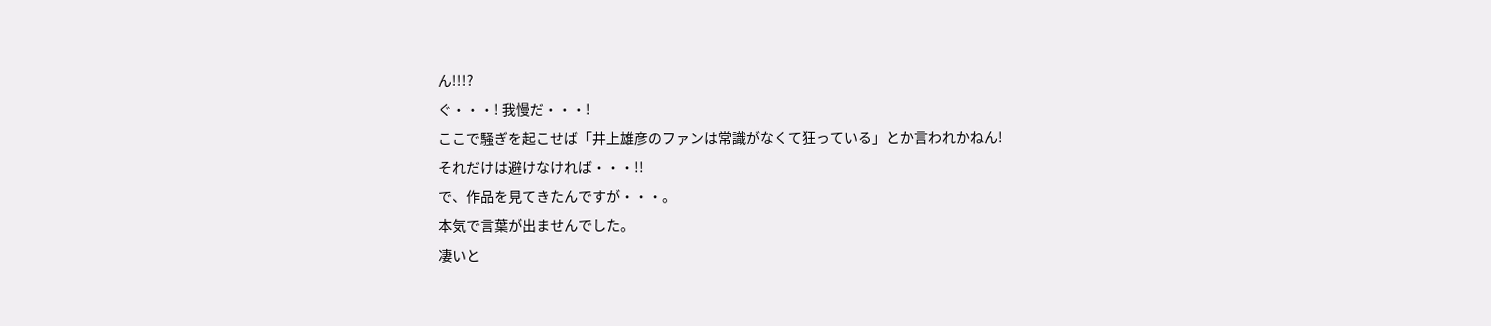ん!!!?
ぐ・・・! 我慢だ・・・!
ここで騒ぎを起こせば「井上雄彦のファンは常識がなくて狂っている」とか言われかねん!
それだけは避けなければ・・・!!
で、作品を見てきたんですが・・・。
本気で言葉が出ませんでした。
凄いと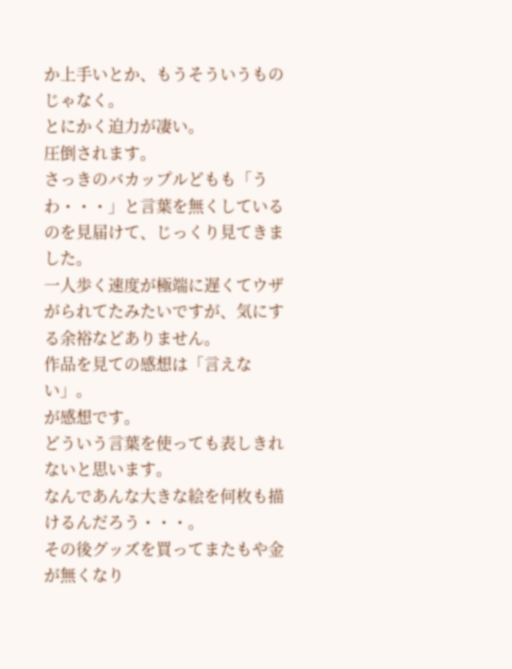か上手いとか、もうそういうものじゃなく。
とにかく迫力が凄い。
圧倒されます。
さっきのバカップルどもも「うわ・・・」と言葉を無くしているのを見届けて、じっくり見てきました。
一人歩く速度が極端に遅くてウザがられてたみたいですが、気にする余裕などありません。
作品を見ての感想は「言えない」。
が感想です。
どういう言葉を使っても表しきれないと思います。
なんであんな大きな絵を何枚も描けるんだろう・・・。
その後グッズを買ってまたもや金が無くなり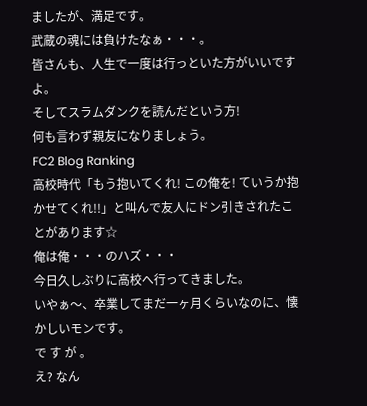ましたが、満足です。
武蔵の魂には負けたなぁ・・・。
皆さんも、人生で一度は行っといた方がいいですよ。
そしてスラムダンクを読んだという方!
何も言わず親友になりましょう。
FC2 Blog Ranking
高校時代「もう抱いてくれ! この俺を! ていうか抱かせてくれ!!」と叫んで友人にドン引きされたことがあります☆
俺は俺・・・のハズ・・・
今日久しぶりに高校へ行ってきました。
いやぁ〜、卒業してまだ一ヶ月くらいなのに、懐かしいモンです。
で す が 。
え? なん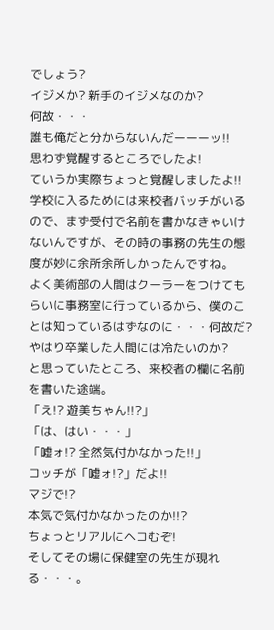でしょう?
イジメか? 新手のイジメなのか?
何故・・・
誰も俺だと分からないんだーーーッ!!
思わず覚醒するところでしたよ!
ていうか実際ちょっと覚醒しましたよ!!
学校に入るためには来校者バッチがいるので、まず受付で名前を書かなきゃいけないんですが、その時の事務の先生の態度が妙に余所余所しかったんですね。
よく美術部の人間はクーラーをつけてもらいに事務室に行っているから、僕のことは知っているはずなのに・・・何故だ? やはり卒業した人間には冷たいのか?
と思っていたところ、来校者の欄に名前を書いた途端。
「え!? 遊美ちゃん!!?」
「は、はい・・・」
「嘘ォ!? 全然気付かなかった!!」
コッチが「嘘ォ!?」だよ!!
マジで!?
本気で気付かなかったのか!!?
ちょっとリアルにヘコむぞ!
そしてその場に保健室の先生が現れる・・・。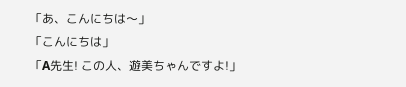「あ、こんにちは〜」
「こんにちは」
「A先生! この人、遊美ちゃんですよ!」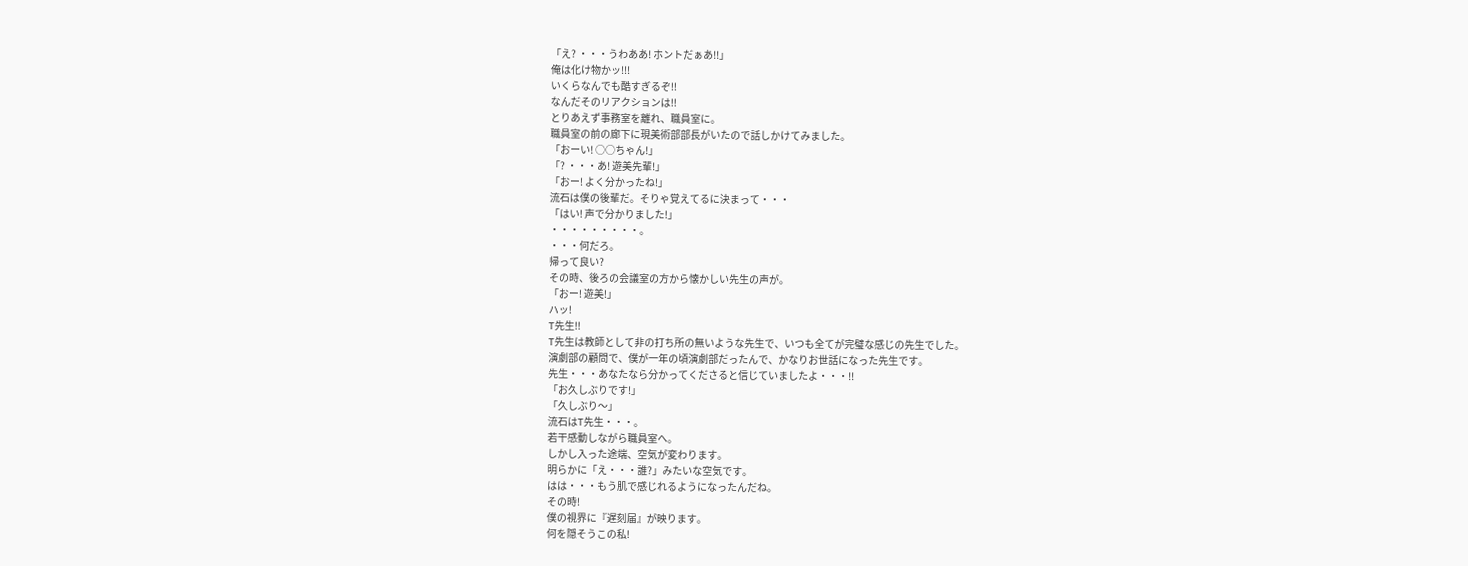「え? ・・・うわああ! ホントだぁあ!!」
俺は化け物かッ!!!
いくらなんでも酷すぎるぞ!!
なんだそのリアクションは!!
とりあえず事務室を離れ、職員室に。
職員室の前の廊下に現美術部部長がいたので話しかけてみました。
「おーい! ○○ちゃん!」
「? ・・・あ! 遊美先輩!」
「おー! よく分かったね!」
流石は僕の後輩だ。そりゃ覚えてるに決まって・・・
「はい! 声で分かりました!」
・・・・・・・・・。
・・・何だろ。
帰って良い?
その時、後ろの会議室の方から懐かしい先生の声が。
「おー! 遊美!」
ハッ!
T先生!!
T先生は教師として非の打ち所の無いような先生で、いつも全てが完璧な感じの先生でした。
演劇部の顧問で、僕が一年の頃演劇部だったんで、かなりお世話になった先生です。
先生・・・あなたなら分かってくださると信じていましたよ・・・!!
「お久しぶりです!」
「久しぶり〜」
流石はT先生・・・。
若干感動しながら職員室へ。
しかし入った途端、空気が変わります。
明らかに「え・・・誰?」みたいな空気です。
はは・・・もう肌で感じれるようになったんだね。
その時!
僕の視界に『遅刻届』が映ります。
何を隠そうこの私!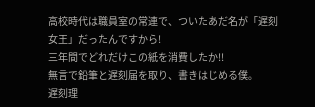高校時代は職員室の常連で、ついたあだ名が「遅刻女王」だったんですから!
三年間でどれだけこの紙を消費したか!!
無言で鉛筆と遅刻届を取り、書きはじめる僕。
遅刻理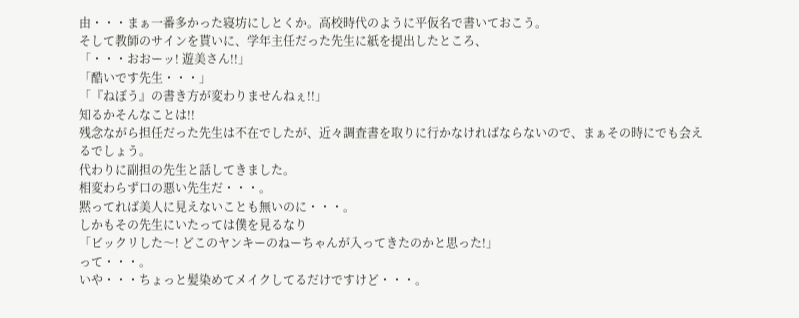由・・・まぁ一番多かった寝坊にしとくか。高校時代のように平仮名で書いておこう。
そして教師のサインを貰いに、学年主任だった先生に紙を提出したところ、
「・・・おおーッ! 遊美さん!!」
「酷いです先生・・・」
「『ねぼう』の書き方が変わりませんねぇ!!」
知るかそんなことは!!
残念ながら担任だった先生は不在でしたが、近々調査書を取りに行かなければならないので、まぁその時にでも会えるでしょう。
代わりに副担の先生と話してきました。
相変わらず口の悪い先生だ・・・。
黙ってれば美人に見えないことも無いのに・・・。
しかもその先生にいたっては僕を見るなり
「ビックリした〜! どこのヤンキーのねーちゃんが入ってきたのかと思った!」
って・・・。
いや・・・ちょっと髪染めてメイクしてるだけですけど・・・。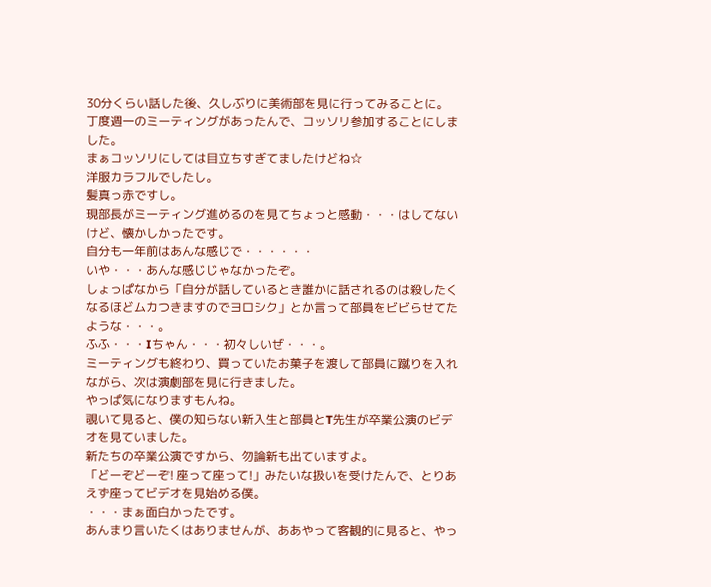30分くらい話した後、久しぶりに美術部を見に行ってみることに。
丁度週一のミーティングがあったんで、コッソリ参加することにしました。
まぁコッソリにしては目立ちすぎてましたけどね☆
洋服カラフルでしたし。
髪真っ赤ですし。
現部長がミーティング進めるのを見てちょっと感動・・・はしてないけど、懐かしかったです。
自分も一年前はあんな感じで・・・・・・
いや・・・あんな感じじゃなかったぞ。
しょっぱなから「自分が話しているとき誰かに話されるのは殺したくなるほどムカつきますのでヨロシク」とか言って部員をビビらせてたような・・・。
ふふ・・・Iちゃん・・・初々しいぜ・・・。
ミーティングも終わり、買っていたお菓子を渡して部員に蹴りを入れながら、次は演劇部を見に行きました。
やっぱ気になりますもんね。
覗いて見ると、僕の知らない新入生と部員とT先生が卒業公演のビデオを見ていました。
新たちの卒業公演ですから、勿論新も出ていますよ。
「どーぞどーぞ! 座って座って!」みたいな扱いを受けたんで、とりあえず座ってビデオを見始める僕。
・・・まぁ面白かったです。
あんまり言いたくはありませんが、ああやって客観的に見ると、やっ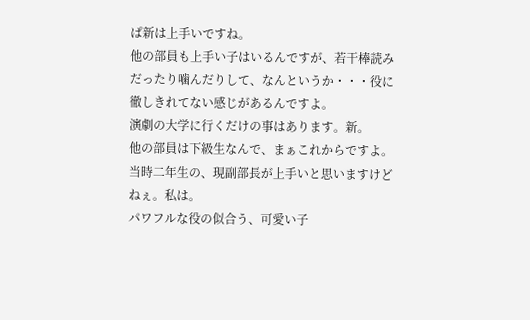ぱ新は上手いですね。
他の部員も上手い子はいるんですが、若干棒読みだったり噛んだりして、なんというか・・・役に徹しきれてない感じがあるんですよ。
演劇の大学に行くだけの事はあります。新。
他の部員は下級生なんで、まぁこれからですよ。
当時二年生の、現副部長が上手いと思いますけどねぇ。私は。
パワフルな役の似合う、可愛い子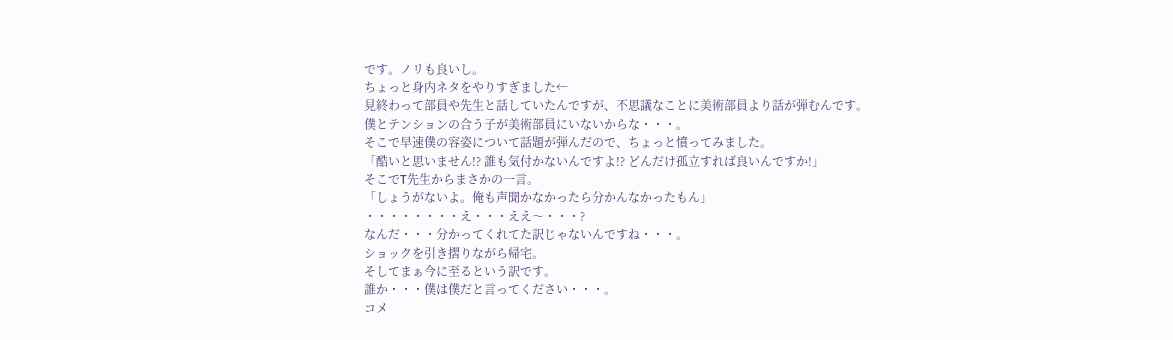です。ノリも良いし。
ちょっと身内ネタをやりすぎました←
見終わって部員や先生と話していたんですが、不思議なことに美術部員より話が弾むんです。
僕とテンションの合う子が美術部員にいないからな・・・。
そこで早速僕の容姿について話題が弾んだので、ちょっと憤ってみました。
「酷いと思いません!? 誰も気付かないんですよ!? どんだけ孤立すれば良いんですか!」
そこでT先生からまさかの一言。
「しょうがないよ。俺も声聞かなかったら分かんなかったもん」
・・・・・・・・え・・・ええ〜・・・?
なんだ・・・分かってくれてた訳じゃないんですね・・・。
ショックを引き摺りながら帰宅。
そしてまぁ今に至るという訳です。
誰か・・・僕は僕だと言ってください・・・。
コメ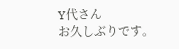Y代さん
お久しぶりです。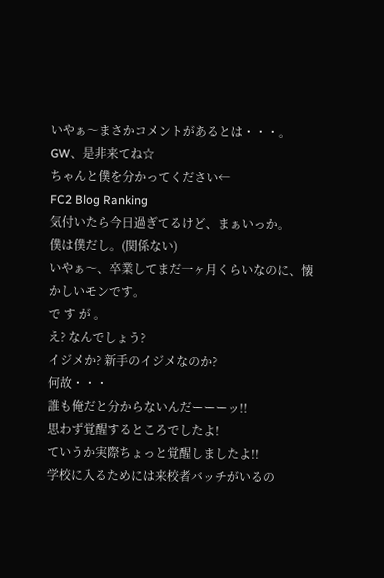いやぁ〜まさかコメントがあるとは・・・。
GW、是非来てね☆
ちゃんと僕を分かってください←
FC2 Blog Ranking
気付いたら今日過ぎてるけど、まぁいっか。
僕は僕だし。(関係ない)
いやぁ〜、卒業してまだ一ヶ月くらいなのに、懐かしいモンです。
で す が 。
え? なんでしょう?
イジメか? 新手のイジメなのか?
何故・・・
誰も俺だと分からないんだーーーッ!!
思わず覚醒するところでしたよ!
ていうか実際ちょっと覚醒しましたよ!!
学校に入るためには来校者バッチがいるの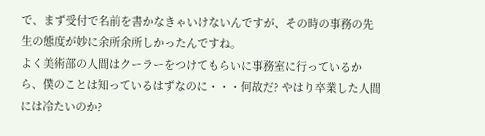で、まず受付で名前を書かなきゃいけないんですが、その時の事務の先生の態度が妙に余所余所しかったんですね。
よく美術部の人間はクーラーをつけてもらいに事務室に行っているから、僕のことは知っているはずなのに・・・何故だ? やはり卒業した人間には冷たいのか?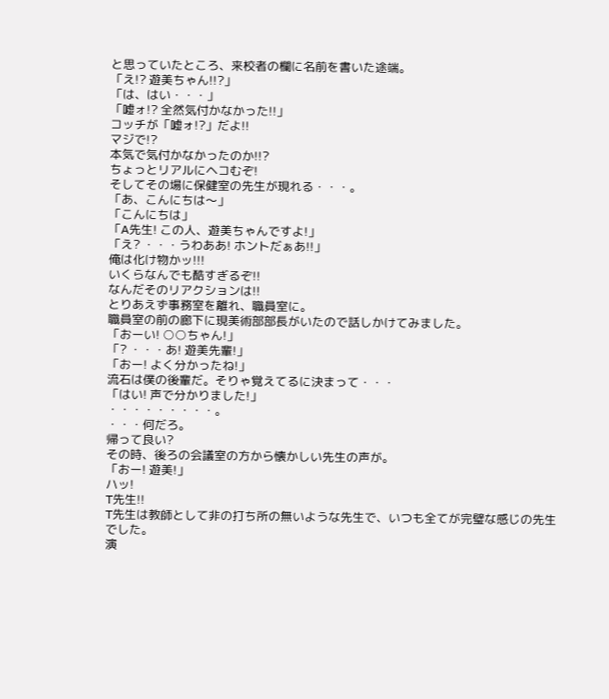と思っていたところ、来校者の欄に名前を書いた途端。
「え!? 遊美ちゃん!!?」
「は、はい・・・」
「嘘ォ!? 全然気付かなかった!!」
コッチが「嘘ォ!?」だよ!!
マジで!?
本気で気付かなかったのか!!?
ちょっとリアルにヘコむぞ!
そしてその場に保健室の先生が現れる・・・。
「あ、こんにちは〜」
「こんにちは」
「A先生! この人、遊美ちゃんですよ!」
「え? ・・・うわああ! ホントだぁあ!!」
俺は化け物かッ!!!
いくらなんでも酷すぎるぞ!!
なんだそのリアクションは!!
とりあえず事務室を離れ、職員室に。
職員室の前の廊下に現美術部部長がいたので話しかけてみました。
「おーい! ○○ちゃん!」
「? ・・・あ! 遊美先輩!」
「おー! よく分かったね!」
流石は僕の後輩だ。そりゃ覚えてるに決まって・・・
「はい! 声で分かりました!」
・・・・・・・・・。
・・・何だろ。
帰って良い?
その時、後ろの会議室の方から懐かしい先生の声が。
「おー! 遊美!」
ハッ!
T先生!!
T先生は教師として非の打ち所の無いような先生で、いつも全てが完璧な感じの先生でした。
演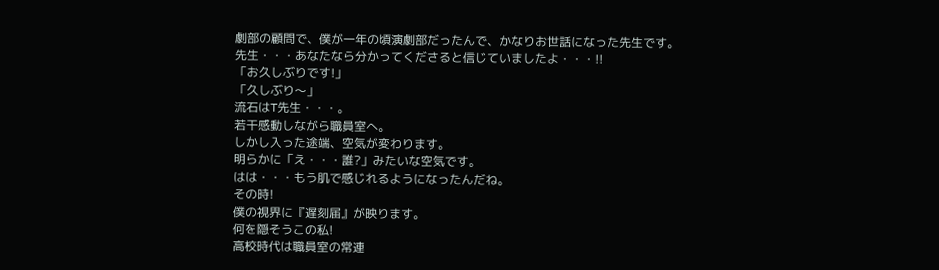劇部の顧問で、僕が一年の頃演劇部だったんで、かなりお世話になった先生です。
先生・・・あなたなら分かってくださると信じていましたよ・・・!!
「お久しぶりです!」
「久しぶり〜」
流石はT先生・・・。
若干感動しながら職員室へ。
しかし入った途端、空気が変わります。
明らかに「え・・・誰?」みたいな空気です。
はは・・・もう肌で感じれるようになったんだね。
その時!
僕の視界に『遅刻届』が映ります。
何を隠そうこの私!
高校時代は職員室の常連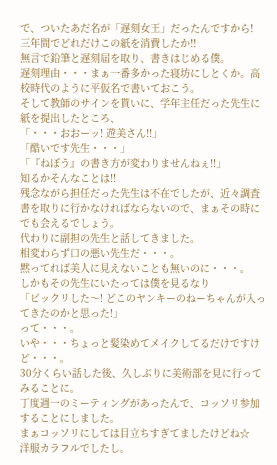で、ついたあだ名が「遅刻女王」だったんですから!
三年間でどれだけこの紙を消費したか!!
無言で鉛筆と遅刻届を取り、書きはじめる僕。
遅刻理由・・・まぁ一番多かった寝坊にしとくか。高校時代のように平仮名で書いておこう。
そして教師のサインを貰いに、学年主任だった先生に紙を提出したところ、
「・・・おおーッ! 遊美さん!!」
「酷いです先生・・・」
「『ねぼう』の書き方が変わりませんねぇ!!」
知るかそんなことは!!
残念ながら担任だった先生は不在でしたが、近々調査書を取りに行かなければならないので、まぁその時にでも会えるでしょう。
代わりに副担の先生と話してきました。
相変わらず口の悪い先生だ・・・。
黙ってれば美人に見えないことも無いのに・・・。
しかもその先生にいたっては僕を見るなり
「ビックリした〜! どこのヤンキーのねーちゃんが入ってきたのかと思った!」
って・・・。
いや・・・ちょっと髪染めてメイクしてるだけですけど・・・。
30分くらい話した後、久しぶりに美術部を見に行ってみることに。
丁度週一のミーティングがあったんで、コッソリ参加することにしました。
まぁコッソリにしては目立ちすぎてましたけどね☆
洋服カラフルでしたし。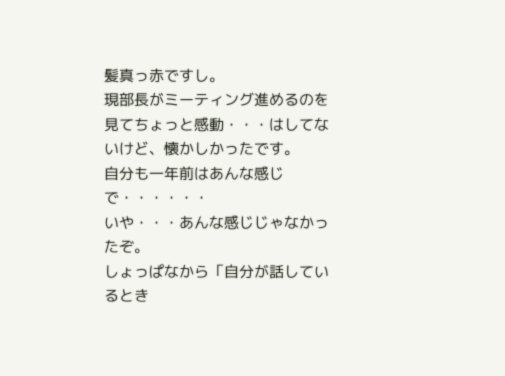髪真っ赤ですし。
現部長がミーティング進めるのを見てちょっと感動・・・はしてないけど、懐かしかったです。
自分も一年前はあんな感じで・・・・・・
いや・・・あんな感じじゃなかったぞ。
しょっぱなから「自分が話しているとき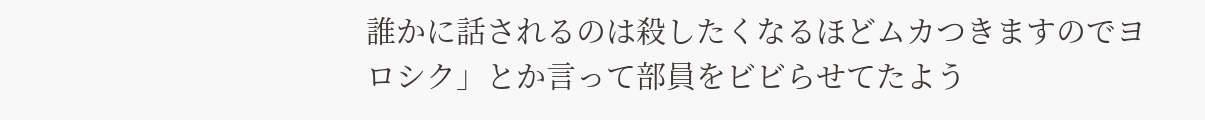誰かに話されるのは殺したくなるほどムカつきますのでヨロシク」とか言って部員をビビらせてたよう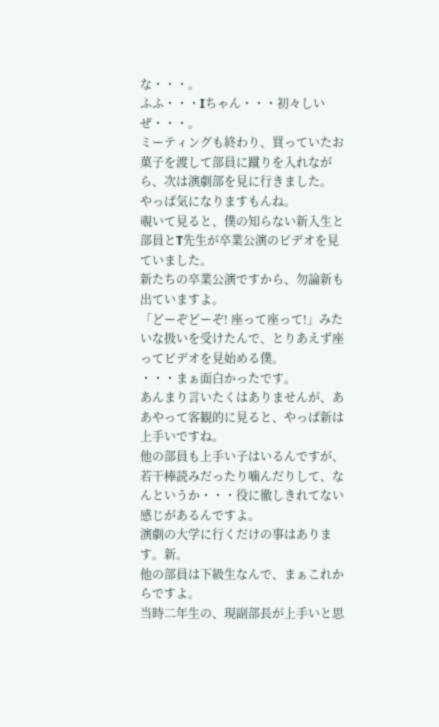な・・・。
ふふ・・・Iちゃん・・・初々しいぜ・・・。
ミーティングも終わり、買っていたお菓子を渡して部員に蹴りを入れながら、次は演劇部を見に行きました。
やっぱ気になりますもんね。
覗いて見ると、僕の知らない新入生と部員とT先生が卒業公演のビデオを見ていました。
新たちの卒業公演ですから、勿論新も出ていますよ。
「どーぞどーぞ! 座って座って!」みたいな扱いを受けたんで、とりあえず座ってビデオを見始める僕。
・・・まぁ面白かったです。
あんまり言いたくはありませんが、ああやって客観的に見ると、やっぱ新は上手いですね。
他の部員も上手い子はいるんですが、若干棒読みだったり噛んだりして、なんというか・・・役に徹しきれてない感じがあるんですよ。
演劇の大学に行くだけの事はあります。新。
他の部員は下級生なんで、まぁこれからですよ。
当時二年生の、現副部長が上手いと思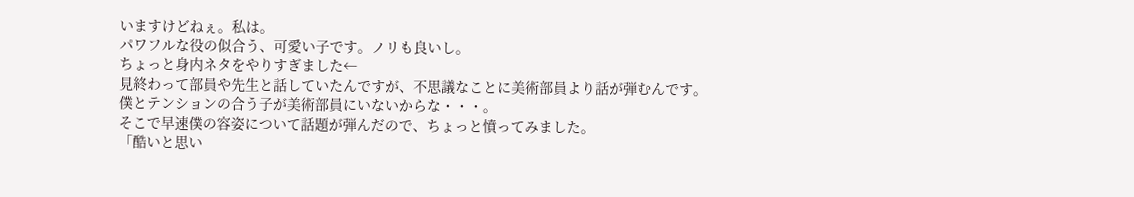いますけどねぇ。私は。
パワフルな役の似合う、可愛い子です。ノリも良いし。
ちょっと身内ネタをやりすぎました←
見終わって部員や先生と話していたんですが、不思議なことに美術部員より話が弾むんです。
僕とテンションの合う子が美術部員にいないからな・・・。
そこで早速僕の容姿について話題が弾んだので、ちょっと憤ってみました。
「酷いと思い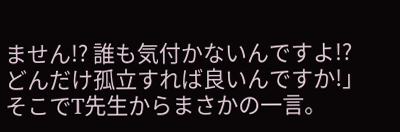ません!? 誰も気付かないんですよ!? どんだけ孤立すれば良いんですか!」
そこでT先生からまさかの一言。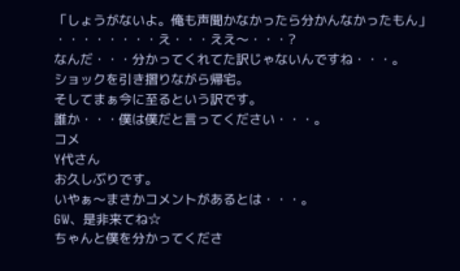「しょうがないよ。俺も声聞かなかったら分かんなかったもん」
・・・・・・・・え・・・ええ〜・・・?
なんだ・・・分かってくれてた訳じゃないんですね・・・。
ショックを引き摺りながら帰宅。
そしてまぁ今に至るという訳です。
誰か・・・僕は僕だと言ってください・・・。
コメ
Y代さん
お久しぶりです。
いやぁ〜まさかコメントがあるとは・・・。
GW、是非来てね☆
ちゃんと僕を分かってくださ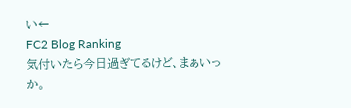い←
FC2 Blog Ranking
気付いたら今日過ぎてるけど、まぁいっか。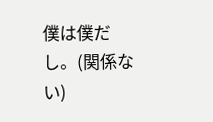僕は僕だし。(関係ない)